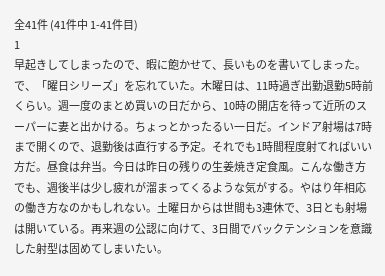全41件 (41件中 1-41件目)
1
早起きしてしまったので、暇に飽かせて、長いものを書いてしまった。で、「曜日シリーズ」を忘れていた。木曜日は、11時過ぎ出勤退勤5時前くらい。週一度のまとめ買いの日だから、10時の開店を待って近所のスーパーに妻と出かける。ちょっとかったるい一日だ。インドア射場は7時まで開くので、退勤後は直行する予定。それでも1時間程度射てればいい方だ。昼食は弁当。今日は昨日の残りの生姜焼き定食風。こんな働き方でも、週後半は少し疲れが溜まってくるような気がする。やはり年相応の働き方なのかもしれない。土曜日からは世間も3連休で、3日とも射場は開いている。再来週の公認に向けて、3日間でバックテンションを意識した射型は固めてしまいたい。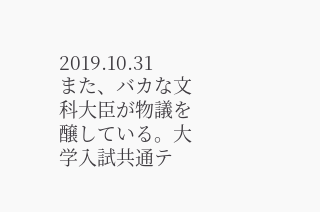2019.10.31
また、バカな文科大臣が物議を醸している。大学入試共通テ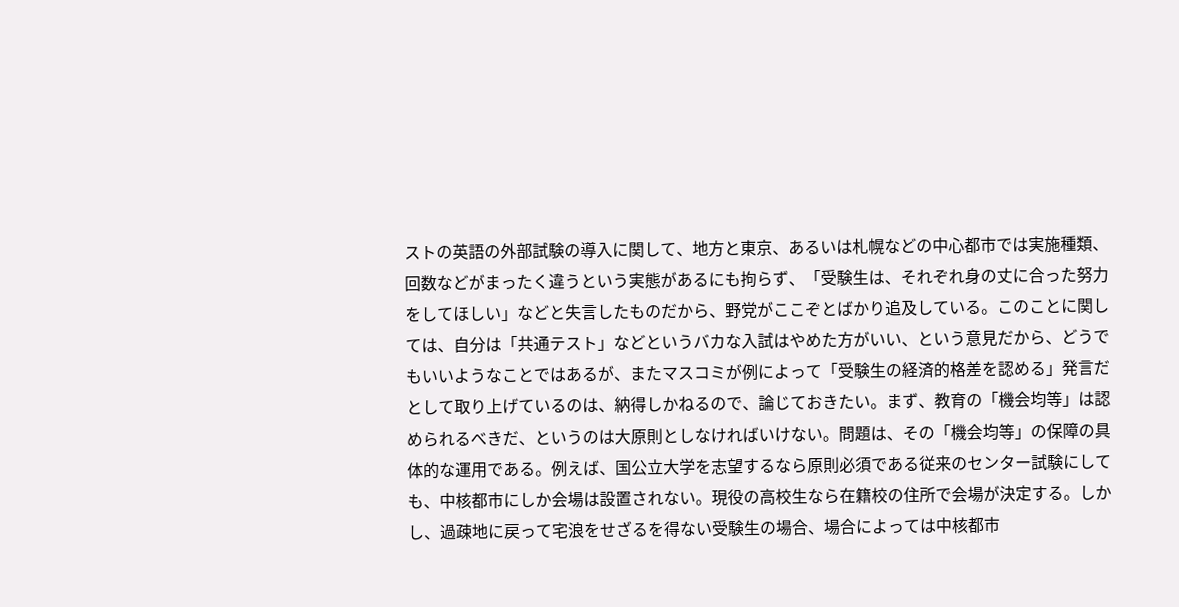ストの英語の外部試験の導入に関して、地方と東京、あるいは札幌などの中心都市では実施種類、回数などがまったく違うという実態があるにも拘らず、「受験生は、それぞれ身の丈に合った努力をしてほしい」などと失言したものだから、野党がここぞとばかり追及している。このことに関しては、自分は「共通テスト」などというバカな入試はやめた方がいい、という意見だから、どうでもいいようなことではあるが、またマスコミが例によって「受験生の経済的格差を認める」発言だとして取り上げているのは、納得しかねるので、論じておきたい。まず、教育の「機会均等」は認められるべきだ、というのは大原則としなければいけない。問題は、その「機会均等」の保障の具体的な運用である。例えば、国公立大学を志望するなら原則必須である従来のセンター試験にしても、中核都市にしか会場は設置されない。現役の高校生なら在籍校の住所で会場が決定する。しかし、過疎地に戻って宅浪をせざるを得ない受験生の場合、場合によっては中核都市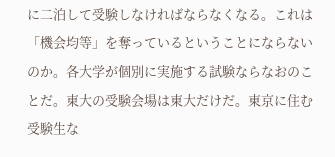に二泊して受験しなければならなくなる。これは「機会均等」を奪っているということにならないのか。各大学が個別に実施する試験ならなおのことだ。東大の受験会場は東大だけだ。東京に住む受験生な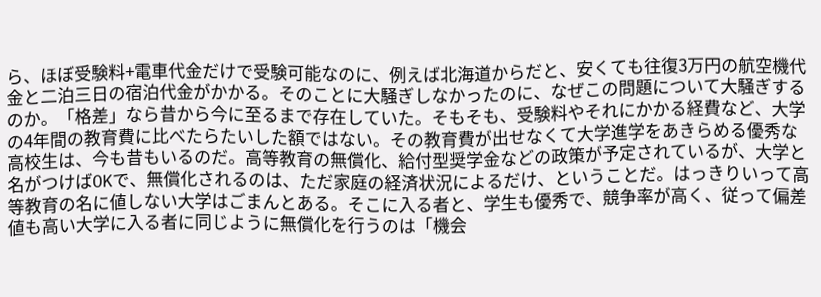ら、ほぼ受験料+電車代金だけで受験可能なのに、例えば北海道からだと、安くても往復3万円の航空機代金と二泊三日の宿泊代金がかかる。そのことに大騒ぎしなかったのに、なぜこの問題について大騒ぎするのか。「格差」なら昔から今に至るまで存在していた。そもそも、受験料やそれにかかる経費など、大学の4年間の教育費に比べたらたいした額ではない。その教育費が出せなくて大学進学をあきらめる優秀な高校生は、今も昔もいるのだ。高等教育の無償化、給付型奨学金などの政策が予定されているが、大学と名がつけばOKで、無償化されるのは、ただ家庭の経済状況によるだけ、ということだ。はっきりいって高等教育の名に値しない大学はごまんとある。そこに入る者と、学生も優秀で、競争率が高く、従って偏差値も高い大学に入る者に同じように無償化を行うのは「機会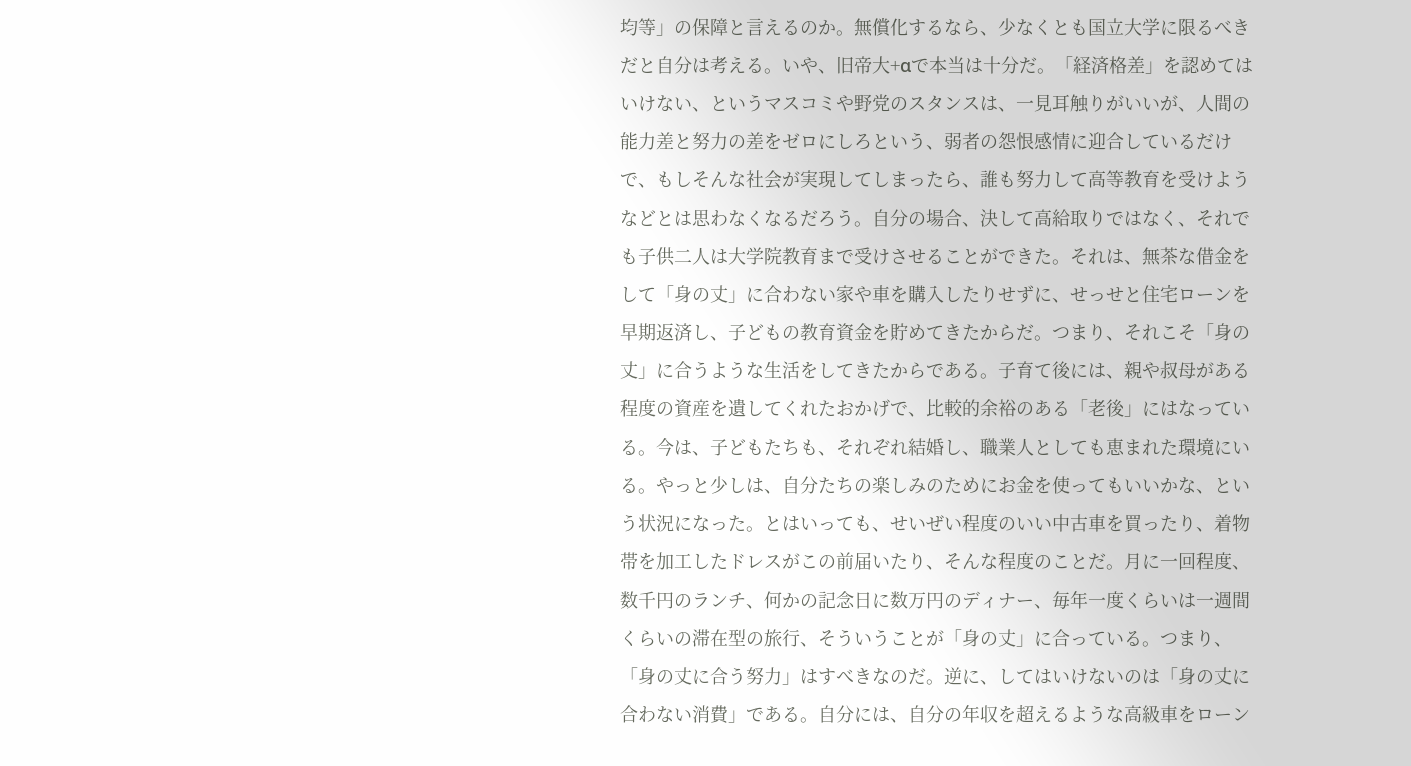均等」の保障と言えるのか。無償化するなら、少なくとも国立大学に限るべきだと自分は考える。いや、旧帝大+αで本当は十分だ。「経済格差」を認めてはいけない、というマスコミや野党のスタンスは、一見耳触りがいいが、人間の能力差と努力の差をゼロにしろという、弱者の怨恨感情に迎合しているだけで、もしそんな社会が実現してしまったら、誰も努力して高等教育を受けようなどとは思わなくなるだろう。自分の場合、決して高給取りではなく、それでも子供二人は大学院教育まで受けさせることができた。それは、無茶な借金をして「身の丈」に合わない家や車を購入したりせずに、せっせと住宅ローンを早期返済し、子どもの教育資金を貯めてきたからだ。つまり、それこそ「身の丈」に合うような生活をしてきたからである。子育て後には、親や叔母がある程度の資産を遺してくれたおかげで、比較的余裕のある「老後」にはなっている。今は、子どもたちも、それぞれ結婚し、職業人としても恵まれた環境にいる。やっと少しは、自分たちの楽しみのためにお金を使ってもいいかな、という状況になった。とはいっても、せいぜい程度のいい中古車を買ったり、着物帯を加工したドレスがこの前届いたり、そんな程度のことだ。月に一回程度、数千円のランチ、何かの記念日に数万円のディナー、毎年一度くらいは一週間くらいの滞在型の旅行、そういうことが「身の丈」に合っている。つまり、「身の丈に合う努力」はすべきなのだ。逆に、してはいけないのは「身の丈に合わない消費」である。自分には、自分の年収を超えるような高級車をローン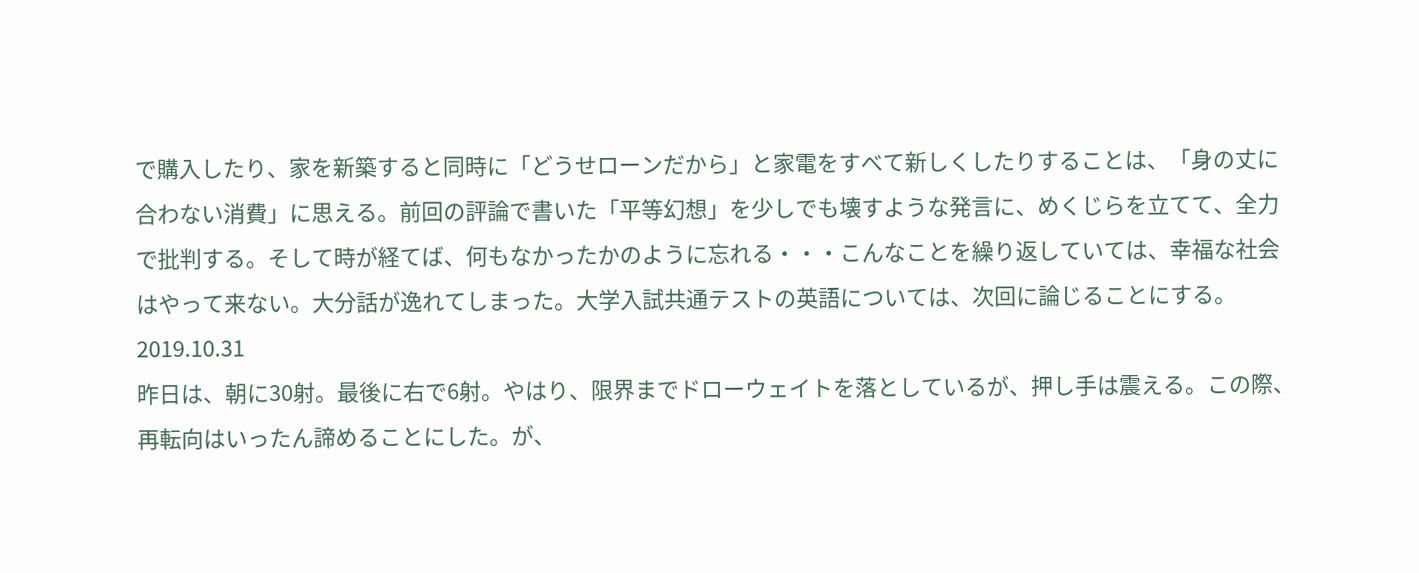で購入したり、家を新築すると同時に「どうせローンだから」と家電をすべて新しくしたりすることは、「身の丈に合わない消費」に思える。前回の評論で書いた「平等幻想」を少しでも壊すような発言に、めくじらを立てて、全力で批判する。そして時が経てば、何もなかったかのように忘れる・・・こんなことを繰り返していては、幸福な社会はやって来ない。大分話が逸れてしまった。大学入試共通テストの英語については、次回に論じることにする。
2019.10.31
昨日は、朝に30射。最後に右で6射。やはり、限界までドローウェイトを落としているが、押し手は震える。この際、再転向はいったん諦めることにした。が、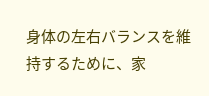身体の左右バランスを維持するために、家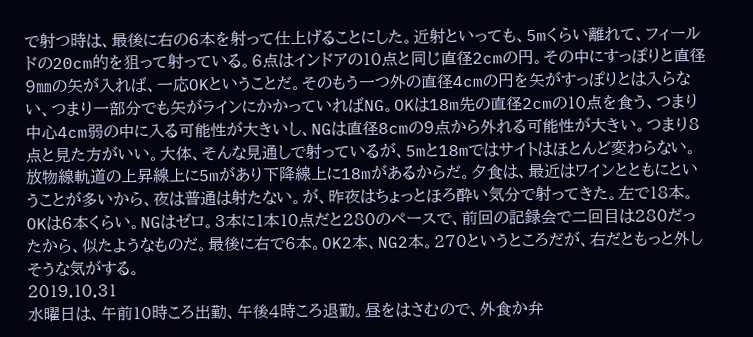で射つ時は、最後に右の6本を射って仕上げることにした。近射といっても、5mくらい離れて、フィールドの20cm的を狙って射っている。6点はインドアの10点と同じ直径2cmの円。その中にすっぽりと直径9㎜の矢が入れば、一応OKということだ。そのもう一つ外の直径4cmの円を矢がすっぽりとは入らない、つまり一部分でも矢がラインにかかっていればNG。OKは18m先の直径2cmの10点を食う、つまり中心4cm弱の中に入る可能性が大きいし、NGは直径8cmの9点から外れる可能性が大きい。つまり8点と見た方がいい。大体、そんな見通しで射っているが、5mと18mではサイトはほとんど変わらない。放物線軌道の上昇線上に5mがあり下降線上に18mがあるからだ。夕食は、最近はワインとともにということが多いから、夜は普通は射たない。が、昨夜はちょっとほろ酔い気分で射ってきた。左で18本。OKは6本くらい。NGはゼロ。3本に1本10点だと280のペースで、前回の記録会で二回目は280だったから、似たようなものだ。最後に右で6本。OK2本、NG2本。270というところだが、右だともっと外しそうな気がする。
2019.10.31
水曜日は、午前10時ころ出勤、午後4時ころ退勤。昼をはさむので、外食か弁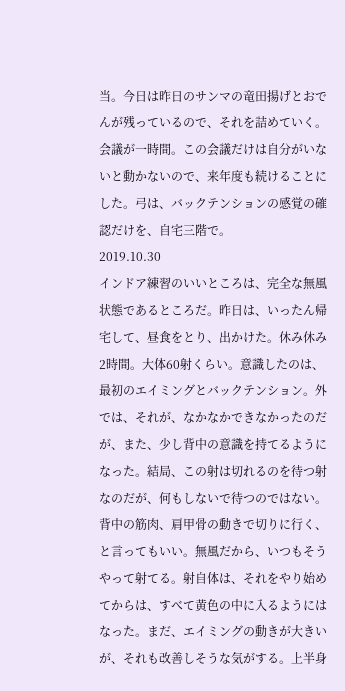当。今日は昨日のサンマの竜田揚げとおでんが残っているので、それを詰めていく。会議が一時間。この会議だけは自分がいないと動かないので、来年度も続けることにした。弓は、バックテンションの感覚の確認だけを、自宅三階で。
2019.10.30
インドア練習のいいところは、完全な無風状態であるところだ。昨日は、いったん帰宅して、昼食をとり、出かけた。休み休み2時間。大体60射くらい。意識したのは、最初のエイミングとバックテンション。外では、それが、なかなかできなかったのだが、また、少し背中の意識を持てるようになった。結局、この射は切れるのを待つ射なのだが、何もしないで待つのではない。背中の筋肉、肩甲骨の動きで切りに行く、と言ってもいい。無風だから、いつもそうやって射てる。射自体は、それをやり始めてからは、すべて黄色の中に入るようにはなった。まだ、エイミングの動きが大きいが、それも改善しそうな気がする。上半身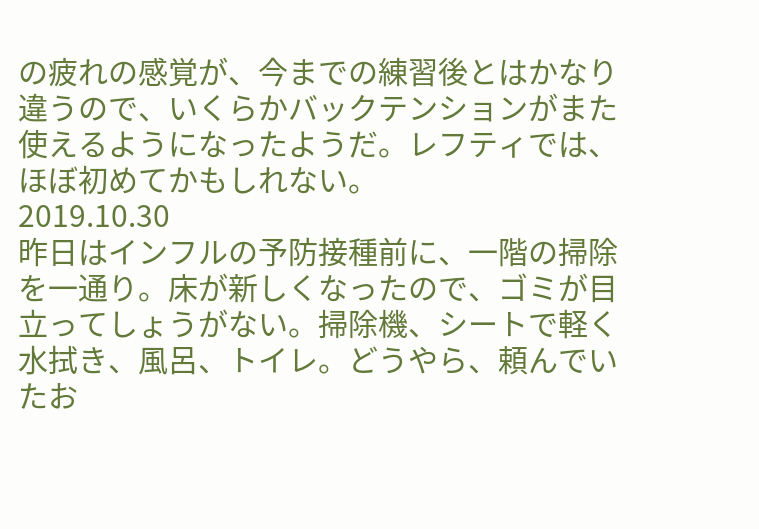の疲れの感覚が、今までの練習後とはかなり違うので、いくらかバックテンションがまた使えるようになったようだ。レフティでは、ほぼ初めてかもしれない。
2019.10.30
昨日はインフルの予防接種前に、一階の掃除を一通り。床が新しくなったので、ゴミが目立ってしょうがない。掃除機、シートで軽く水拭き、風呂、トイレ。どうやら、頼んでいたお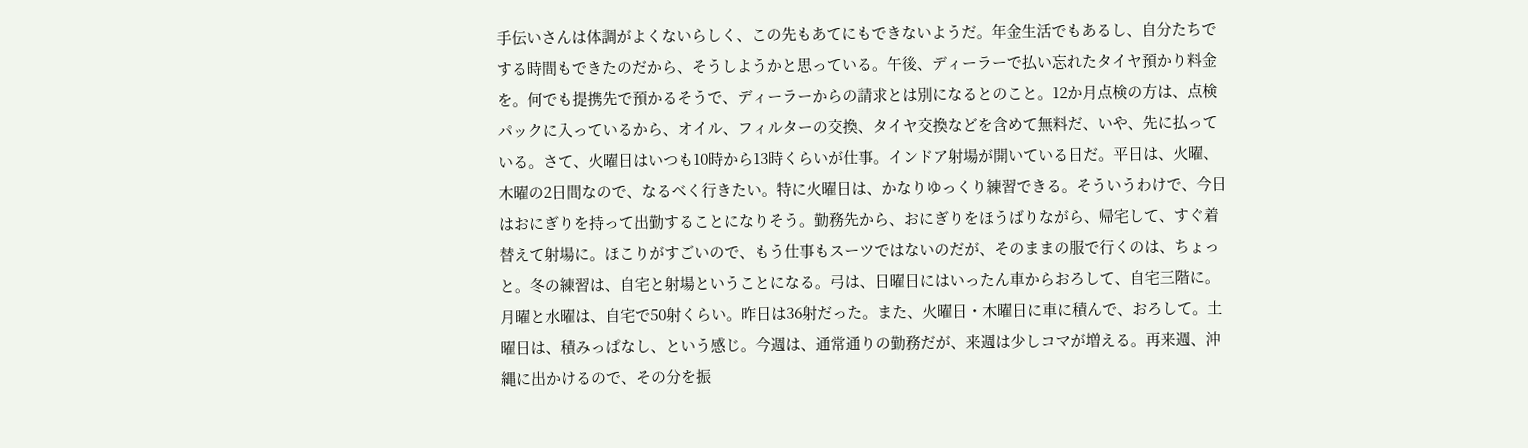手伝いさんは体調がよくないらしく、この先もあてにもできないようだ。年金生活でもあるし、自分たちでする時間もできたのだから、そうしようかと思っている。午後、ディーラーで払い忘れたタイヤ預かり料金を。何でも提携先で預かるそうで、ディーラーからの請求とは別になるとのこと。12か月点検の方は、点検パックに入っているから、オイル、フィルターの交換、タイヤ交換などを含めて無料だ、いや、先に払っている。さて、火曜日はいつも10時から13時くらいが仕事。インドア射場が開いている日だ。平日は、火曜、木曜の2日間なので、なるべく行きたい。特に火曜日は、かなりゆっくり練習できる。そういうわけで、今日はおにぎりを持って出勤することになりそう。勤務先から、おにぎりをほうばりながら、帰宅して、すぐ着替えて射場に。ほこりがすごいので、もう仕事もスーツではないのだが、そのままの服で行くのは、ちょっと。冬の練習は、自宅と射場ということになる。弓は、日曜日にはいったん車からおろして、自宅三階に。月曜と水曜は、自宅で50射くらい。昨日は36射だった。また、火曜日・木曜日に車に積んで、おろして。土曜日は、積みっぱなし、という感じ。今週は、通常通りの勤務だが、来週は少しコマが増える。再来週、沖縄に出かけるので、その分を振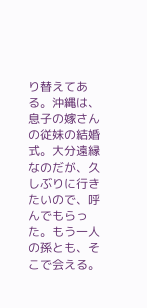り替えてある。沖縄は、息子の嫁さんの従妹の結婚式。大分遠縁なのだが、久しぶりに行きたいので、呼んでもらった。もう一人の孫とも、そこで会える。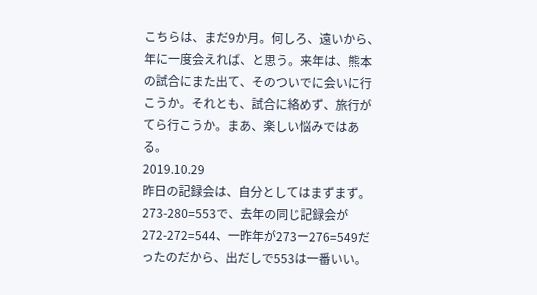こちらは、まだ9か月。何しろ、遠いから、年に一度会えれば、と思う。来年は、熊本の試合にまた出て、そのついでに会いに行こうか。それとも、試合に絡めず、旅行がてら行こうか。まあ、楽しい悩みではある。
2019.10.29
昨日の記録会は、自分としてはまずまず。273-280=553で、去年の同じ記録会が272-272=544、一昨年が273ー276=549だったのだから、出だしで553は一番いい。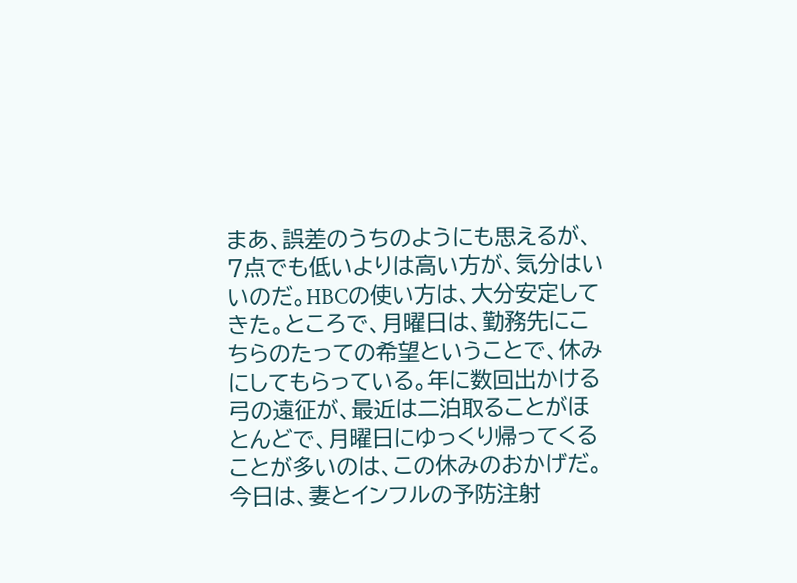まあ、誤差のうちのようにも思えるが、7点でも低いよりは高い方が、気分はいいのだ。HBCの使い方は、大分安定してきた。ところで、月曜日は、勤務先にこちらのたっての希望ということで、休みにしてもらっている。年に数回出かける弓の遠征が、最近は二泊取ることがほとんどで、月曜日にゆっくり帰ってくることが多いのは、この休みのおかげだ。今日は、妻とインフルの予防注射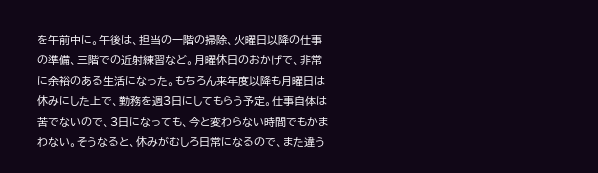を午前中に。午後は、担当の一階の掃除、火曜日以降の仕事の準備、三階での近射練習など。月曜休日のおかげで、非常に余裕のある生活になった。もちろん来年度以降も月曜日は休みにした上で、勤務を週3日にしてもらう予定。仕事自体は苦でないので、3日になっても、今と変わらない時間でもかまわない。そうなると、休みがむしろ日常になるので、また違う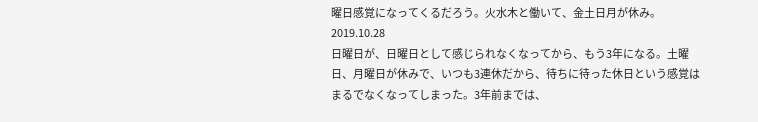曜日感覚になってくるだろう。火水木と働いて、金土日月が休み。
2019.10.28
日曜日が、日曜日として感じられなくなってから、もう3年になる。土曜日、月曜日が休みで、いつも3連休だから、待ちに待った休日という感覚はまるでなくなってしまった。3年前までは、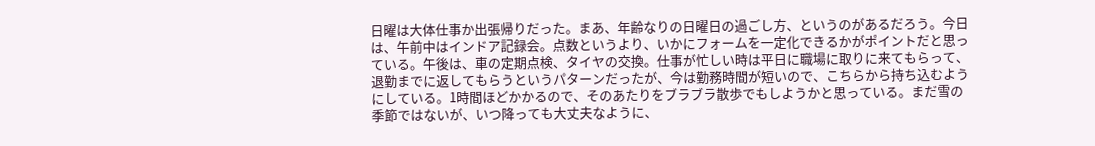日曜は大体仕事か出張帰りだった。まあ、年齢なりの日曜日の過ごし方、というのがあるだろう。今日は、午前中はインドア記録会。点数というより、いかにフォームを一定化できるかがポイントだと思っている。午後は、車の定期点検、タイヤの交換。仕事が忙しい時は平日に職場に取りに来てもらって、退勤までに返してもらうというパターンだったが、今は勤務時間が短いので、こちらから持ち込むようにしている。1時間ほどかかるので、そのあたりをブラブラ散歩でもしようかと思っている。まだ雪の季節ではないが、いつ降っても大丈夫なように、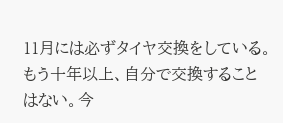11月には必ずタイヤ交換をしている。もう十年以上、自分で交換することはない。今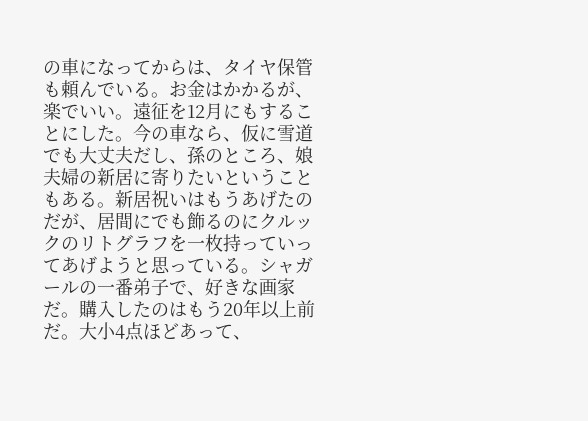の車になってからは、タイヤ保管も頼んでいる。お金はかかるが、楽でいい。遠征を12月にもすることにした。今の車なら、仮に雪道でも大丈夫だし、孫のところ、娘夫婦の新居に寄りたいということもある。新居祝いはもうあげたのだが、居間にでも飾るのにクルックのリトグラフを一枚持っていってあげようと思っている。シャガールの一番弟子で、好きな画家だ。購入したのはもう20年以上前だ。大小4点ほどあって、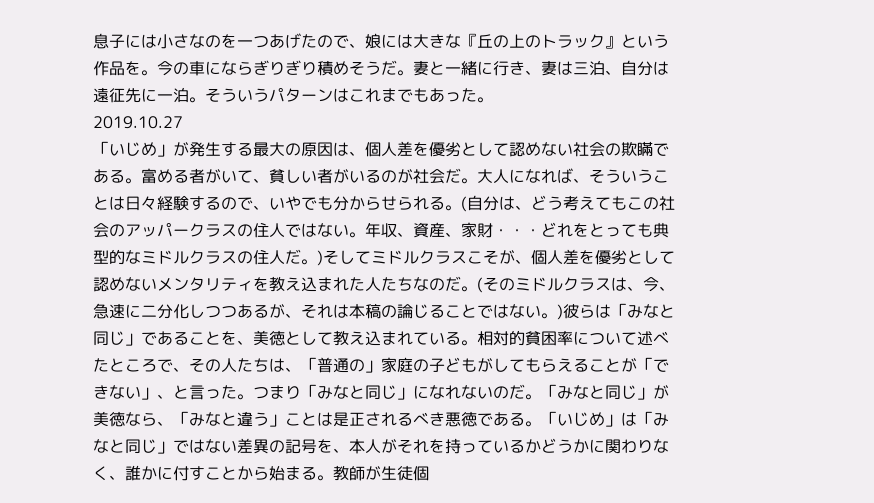息子には小さなのを一つあげたので、娘には大きな『丘の上のトラック』という作品を。今の車にならぎりぎり積めそうだ。妻と一緒に行き、妻は三泊、自分は遠征先に一泊。そういうパターンはこれまでもあった。
2019.10.27
「いじめ」が発生する最大の原因は、個人差を優劣として認めない社会の欺瞞である。富める者がいて、貧しい者がいるのが社会だ。大人になれば、そういうことは日々経験するので、いやでも分からせられる。(自分は、どう考えてもこの社会のアッパークラスの住人ではない。年収、資産、家財・・・どれをとっても典型的なミドルクラスの住人だ。)そしてミドルクラスこそが、個人差を優劣として認めないメンタリティを教え込まれた人たちなのだ。(そのミドルクラスは、今、急速に二分化しつつあるが、それは本稿の論じることではない。)彼らは「みなと同じ」であることを、美徳として教え込まれている。相対的貧困率について述べたところで、その人たちは、「普通の」家庭の子どもがしてもらえることが「できない」、と言った。つまり「みなと同じ」になれないのだ。「みなと同じ」が美徳なら、「みなと違う」ことは是正されるべき悪徳である。「いじめ」は「みなと同じ」ではない差異の記号を、本人がそれを持っているかどうかに関わりなく、誰かに付すことから始まる。教師が生徒個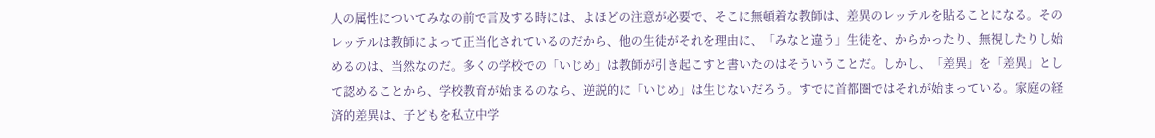人の属性についてみなの前で言及する時には、よほどの注意が必要で、そこに無頓着な教師は、差異のレッテルを貼ることになる。そのレッテルは教師によって正当化されているのだから、他の生徒がそれを理由に、「みなと違う」生徒を、からかったり、無視したりし始めるのは、当然なのだ。多くの学校での「いじめ」は教師が引き起こすと書いたのはそういうことだ。しかし、「差異」を「差異」として認めることから、学校教育が始まるのなら、逆説的に「いじめ」は生じないだろう。すでに首都圏ではそれが始まっている。家庭の経済的差異は、子どもを私立中学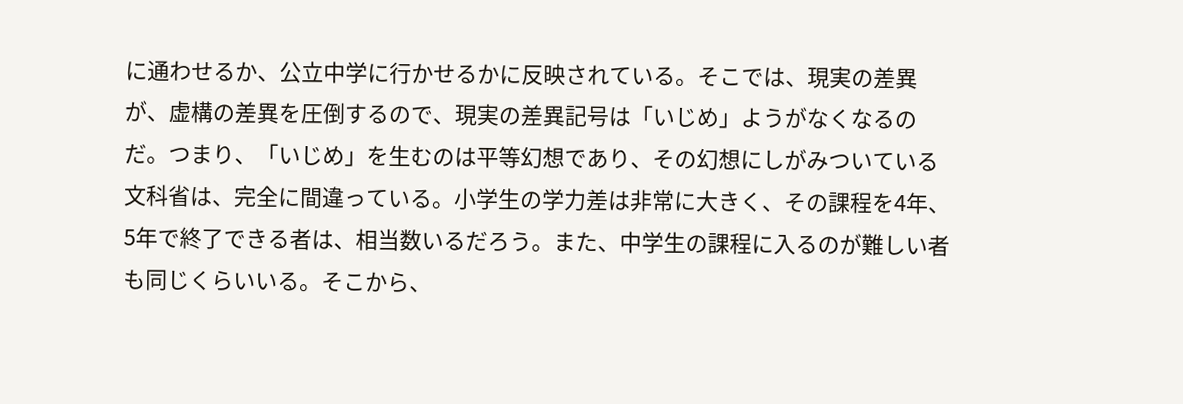に通わせるか、公立中学に行かせるかに反映されている。そこでは、現実の差異が、虚構の差異を圧倒するので、現実の差異記号は「いじめ」ようがなくなるのだ。つまり、「いじめ」を生むのは平等幻想であり、その幻想にしがみついている文科省は、完全に間違っている。小学生の学力差は非常に大きく、その課程を4年、5年で終了できる者は、相当数いるだろう。また、中学生の課程に入るのが難しい者も同じくらいいる。そこから、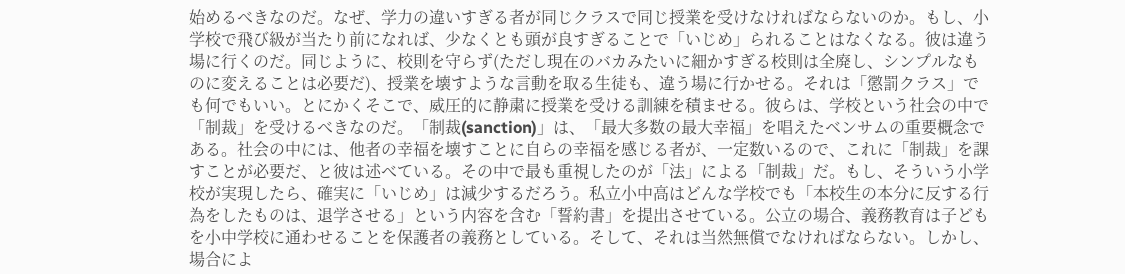始めるべきなのだ。なぜ、学力の違いすぎる者が同じクラスで同じ授業を受けなければならないのか。もし、小学校で飛び級が当たり前になれば、少なくとも頭が良すぎることで「いじめ」られることはなくなる。彼は違う場に行くのだ。同じように、校則を守らず(ただし現在のバカみたいに細かすぎる校則は全廃し、シンプルなものに変えることは必要だ)、授業を壊すような言動を取る生徒も、違う場に行かせる。それは「懲罰クラス」でも何でもいい。とにかくそこで、威圧的に静粛に授業を受ける訓練を積ませる。彼らは、学校という社会の中で「制裁」を受けるべきなのだ。「制裁(sanction)」は、「最大多数の最大幸福」を唱えたベンサムの重要概念である。社会の中には、他者の幸福を壊すことに自らの幸福を感じる者が、一定数いるので、これに「制裁」を課すことが必要だ、と彼は述べている。その中で最も重視したのが「法」による「制裁」だ。もし、そういう小学校が実現したら、確実に「いじめ」は減少するだろう。私立小中高はどんな学校でも「本校生の本分に反する行為をしたものは、退学させる」という内容を含む「誓約書」を提出させている。公立の場合、義務教育は子どもを小中学校に通わせることを保護者の義務としている。そして、それは当然無償でなければならない。しかし、場合によ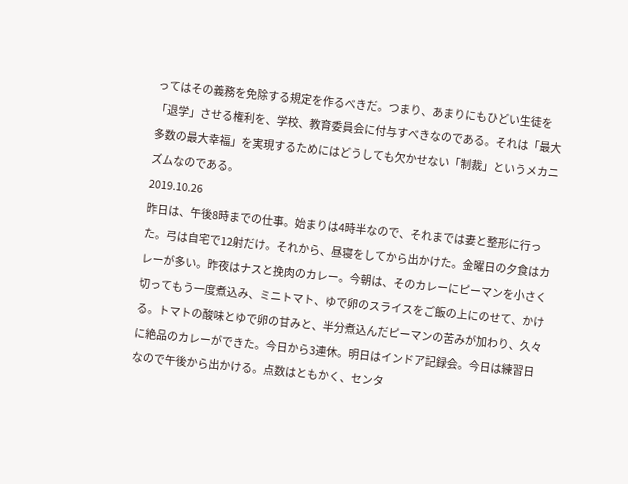ってはその義務を免除する規定を作るべきだ。つまり、あまりにもひどい生徒を「退学」させる権利を、学校、教育委員会に付与すべきなのである。それは「最大多数の最大幸福」を実現するためにはどうしても欠かせない「制裁」というメカニズムなのである。
2019.10.26
昨日は、午後8時までの仕事。始まりは4時半なので、それまでは妻と整形に行った。弓は自宅で12射だけ。それから、昼寝をしてから出かけた。金曜日の夕食はカレーが多い。昨夜はナスと挽肉のカレー。今朝は、そのカレーにピーマンを小さく切ってもう一度煮込み、ミニトマト、ゆで卵のスライスをご飯の上にのせて、かける。トマトの酸味とゆで卵の甘みと、半分煮込んだピーマンの苦みが加わり、久々に絶品のカレーができた。今日から3連休。明日はインドア記録会。今日は練習日なので午後から出かける。点数はともかく、センタ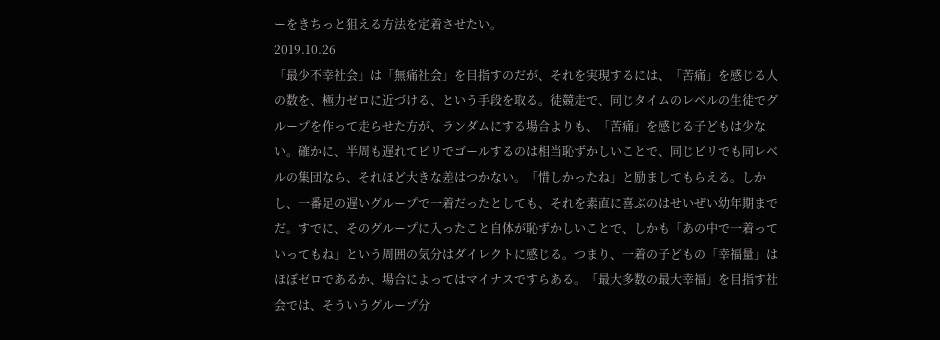ーをきちっと狙える方法を定着させたい。
2019.10.26
「最少不幸社会」は「無痛社会」を目指すのだが、それを実現するには、「苦痛」を感じる人の数を、極力ゼロに近づける、という手段を取る。徒競走で、同じタイムのレベルの生徒でグループを作って走らせた方が、ランダムにする場合よりも、「苦痛」を感じる子どもは少ない。確かに、半周も遅れてビリでゴールするのは相当恥ずかしいことで、同じビリでも同レベルの集団なら、それほど大きな差はつかない。「惜しかったね」と励ましてもらえる。しかし、一番足の遅いグループで一着だったとしても、それを素直に喜ぶのはせいぜい幼年期までだ。すでに、そのグループに入ったこと自体が恥ずかしいことで、しかも「あの中で一着っていってもね」という周囲の気分はダイレクトに感じる。つまり、一着の子どもの「幸福量」はほぼゼロであるか、場合によってはマイナスですらある。「最大多数の最大幸福」を目指す社会では、そういうグループ分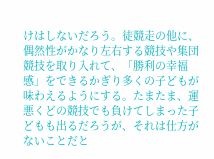けはしないだろう。徒競走の他に、偶然性がかなり左右する競技や集団競技を取り入れて、「勝利の幸福感」をできるかぎり多くの子どもが味わえるようにする。たまたま、運悪くどの競技でも負けてしまった子どもも出るだろうが、それは仕方がないことだと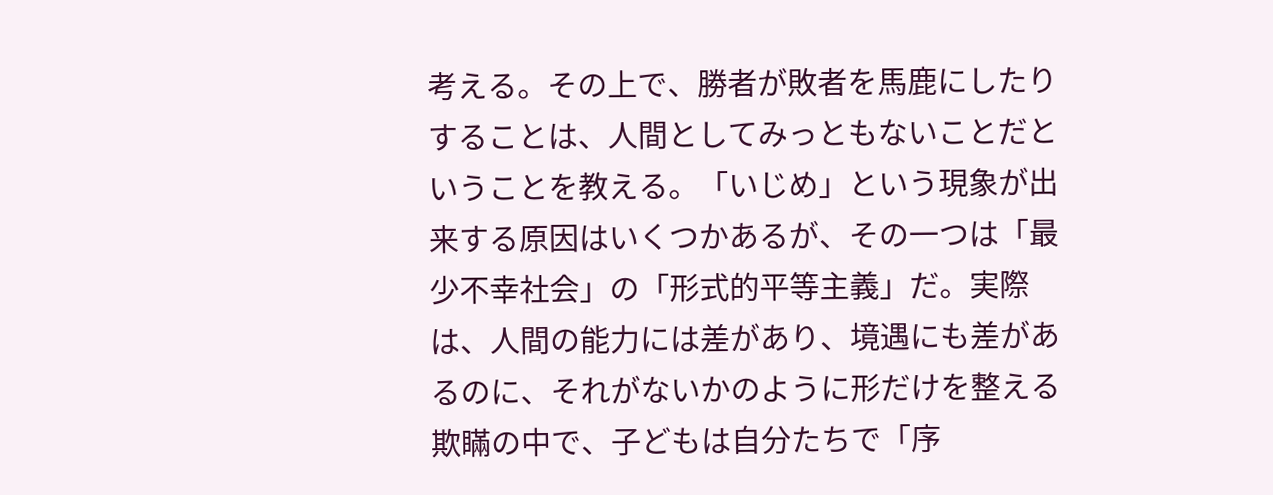考える。その上で、勝者が敗者を馬鹿にしたりすることは、人間としてみっともないことだということを教える。「いじめ」という現象が出来する原因はいくつかあるが、その一つは「最少不幸社会」の「形式的平等主義」だ。実際は、人間の能力には差があり、境遇にも差があるのに、それがないかのように形だけを整える欺瞞の中で、子どもは自分たちで「序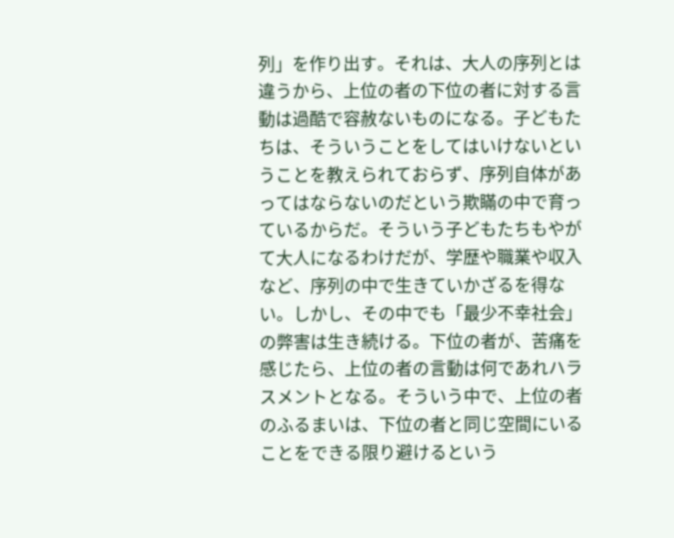列」を作り出す。それは、大人の序列とは違うから、上位の者の下位の者に対する言動は過酷で容赦ないものになる。子どもたちは、そういうことをしてはいけないということを教えられておらず、序列自体があってはならないのだという欺瞞の中で育っているからだ。そういう子どもたちもやがて大人になるわけだが、学歴や職業や収入など、序列の中で生きていかざるを得ない。しかし、その中でも「最少不幸社会」の弊害は生き続ける。下位の者が、苦痛を感じたら、上位の者の言動は何であれハラスメントとなる。そういう中で、上位の者のふるまいは、下位の者と同じ空間にいることをできる限り避けるという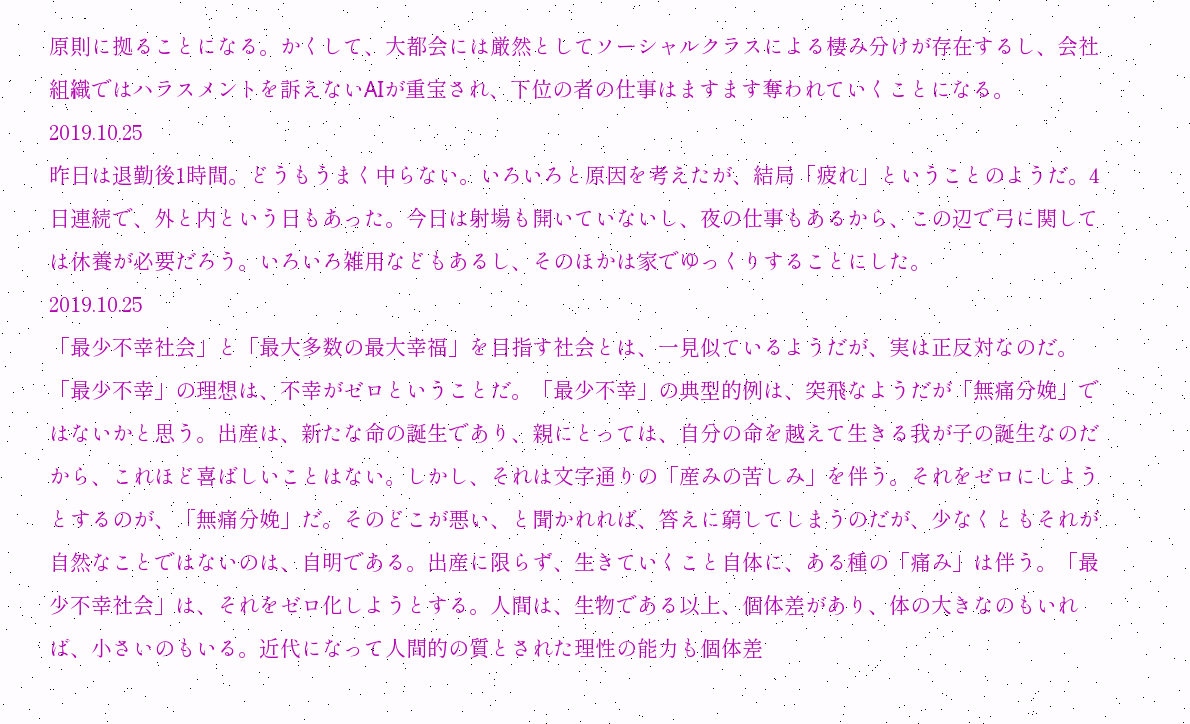原則に拠ることになる。かくして、大都会には厳然としてソーシャルクラスによる棲み分けが存在するし、会社組織ではハラスメントを訴えないAIが重宝され、下位の者の仕事はますます奪われていくことになる。
2019.10.25
昨日は退勤後1時間。どうもうまく中らない。いろいろと原因を考えたが、結局「疲れ」ということのようだ。4日連続で、外と内という日もあった。今日は射場も開いていないし、夜の仕事もあるから、この辺で弓に関しては休養が必要だろう。いろいろ雑用などもあるし、そのほかは家でゆっくりすることにした。
2019.10.25
「最少不幸社会」と「最大多数の最大幸福」を目指す社会とは、一見似ているようだが、実は正反対なのだ。「最少不幸」の理想は、不幸がゼロということだ。「最少不幸」の典型的例は、突飛なようだが「無痛分娩」ではないかと思う。出産は、新たな命の誕生であり、親にとっては、自分の命を越えて生きる我が子の誕生なのだから、これほど喜ばしいことはない。しかし、それは文字通りの「産みの苦しみ」を伴う。それをゼロにしようとするのが、「無痛分娩」だ。そのどこが悪い、と聞かれれば、答えに窮してしまうのだが、少なくともそれが自然なことではないのは、自明である。出産に限らず、生きていくこと自体に、ある種の「痛み」は伴う。「最少不幸社会」は、それをゼロ化しようとする。人間は、生物である以上、個体差があり、体の大きなのもいれば、小さいのもいる。近代になって人間的の質とされた理性の能力も個体差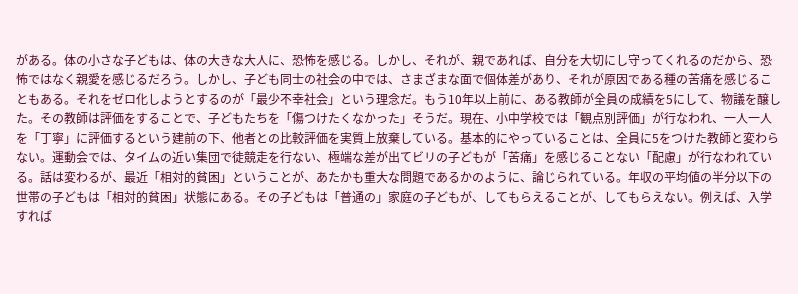がある。体の小さな子どもは、体の大きな大人に、恐怖を感じる。しかし、それが、親であれば、自分を大切にし守ってくれるのだから、恐怖ではなく親愛を感じるだろう。しかし、子ども同士の社会の中では、さまざまな面で個体差があり、それが原因である種の苦痛を感じることもある。それをゼロ化しようとするのが「最少不幸社会」という理念だ。もう10年以上前に、ある教師が全員の成績を5にして、物議を醸した。その教師は評価をすることで、子どもたちを「傷つけたくなかった」そうだ。現在、小中学校では「観点別評価」が行なわれ、一人一人を「丁寧」に評価するという建前の下、他者との比較評価を実質上放棄している。基本的にやっていることは、全員に5をつけた教師と変わらない。運動会では、タイムの近い集団で徒競走を行ない、極端な差が出てビリの子どもが「苦痛」を感じることない「配慮」が行なわれている。話は変わるが、最近「相対的貧困」ということが、あたかも重大な問題であるかのように、論じられている。年収の平均値の半分以下の世帯の子どもは「相対的貧困」状態にある。その子どもは「普通の」家庭の子どもが、してもらえることが、してもらえない。例えば、入学すれば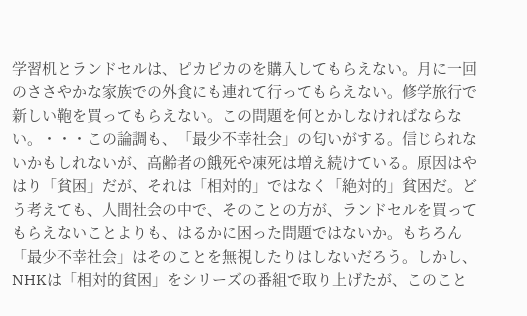学習机とランドセルは、ピカピカのを購入してもらえない。月に一回のささやかな家族での外食にも連れて行ってもらえない。修学旅行で新しい鞄を買ってもらえない。この問題を何とかしなければならない。・・・この論調も、「最少不幸社会」の匂いがする。信じられないかもしれないが、高齢者の餓死や凍死は増え続けている。原因はやはり「貧困」だが、それは「相対的」ではなく「絶対的」貧困だ。どう考えても、人間社会の中で、そのことの方が、ランドセルを買ってもらえないことよりも、はるかに困った問題ではないか。もちろん「最少不幸社会」はそのことを無視したりはしないだろう。しかし、NHKは「相対的貧困」をシリーズの番組で取り上げたが、このこと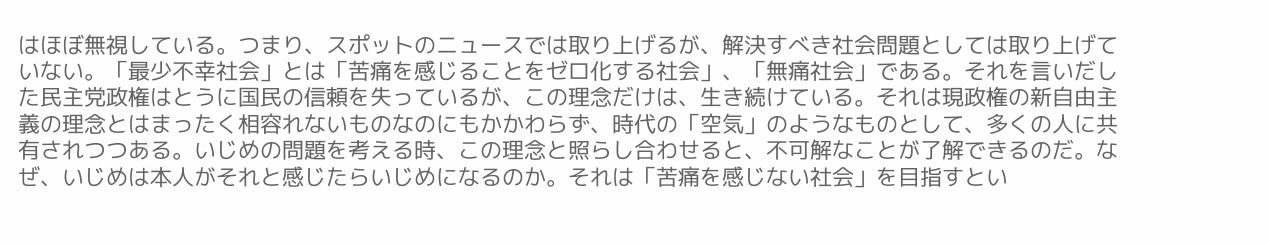はほぼ無視している。つまり、スポットのニュースでは取り上げるが、解決すべき社会問題としては取り上げていない。「最少不幸社会」とは「苦痛を感じることをゼロ化する社会」、「無痛社会」である。それを言いだした民主党政権はとうに国民の信頼を失っているが、この理念だけは、生き続けている。それは現政権の新自由主義の理念とはまったく相容れないものなのにもかかわらず、時代の「空気」のようなものとして、多くの人に共有されつつある。いじめの問題を考える時、この理念と照らし合わせると、不可解なことが了解できるのだ。なぜ、いじめは本人がそれと感じたらいじめになるのか。それは「苦痛を感じない社会」を目指すとい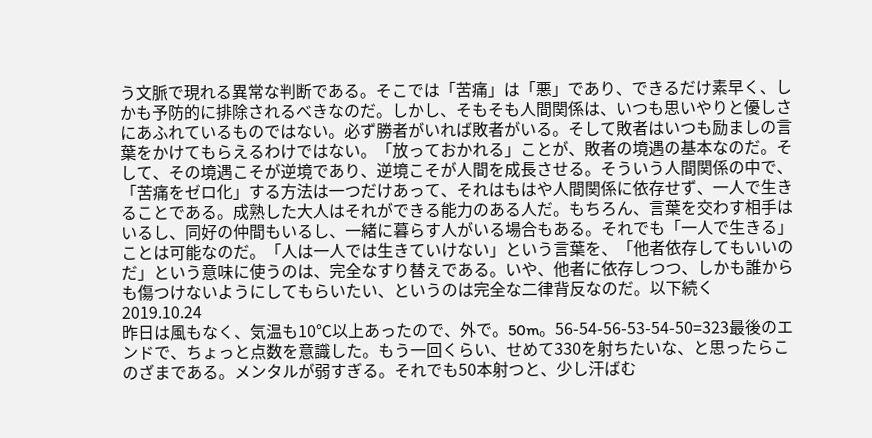う文脈で現れる異常な判断である。そこでは「苦痛」は「悪」であり、できるだけ素早く、しかも予防的に排除されるべきなのだ。しかし、そもそも人間関係は、いつも思いやりと優しさにあふれているものではない。必ず勝者がいれば敗者がいる。そして敗者はいつも励ましの言葉をかけてもらえるわけではない。「放っておかれる」ことが、敗者の境遇の基本なのだ。そして、その境遇こそが逆境であり、逆境こそが人間を成長させる。そういう人間関係の中で、「苦痛をゼロ化」する方法は一つだけあって、それはもはや人間関係に依存せず、一人で生きることである。成熟した大人はそれができる能力のある人だ。もちろん、言葉を交わす相手はいるし、同好の仲間もいるし、一緒に暮らす人がいる場合もある。それでも「一人で生きる」ことは可能なのだ。「人は一人では生きていけない」という言葉を、「他者依存してもいいのだ」という意味に使うのは、完全なすり替えである。いや、他者に依存しつつ、しかも誰からも傷つけないようにしてもらいたい、というのは完全な二律背反なのだ。以下続く
2019.10.24
昨日は風もなく、気温も10℃以上あったので、外で。50m。56-54-56-53-54-50=323最後のエンドで、ちょっと点数を意識した。もう一回くらい、せめて330を射ちたいな、と思ったらこのざまである。メンタルが弱すぎる。それでも50本射つと、少し汗ばむ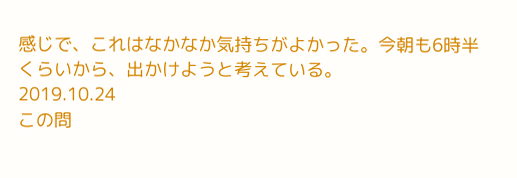感じで、これはなかなか気持ちがよかった。今朝も6時半くらいから、出かけようと考えている。
2019.10.24
この問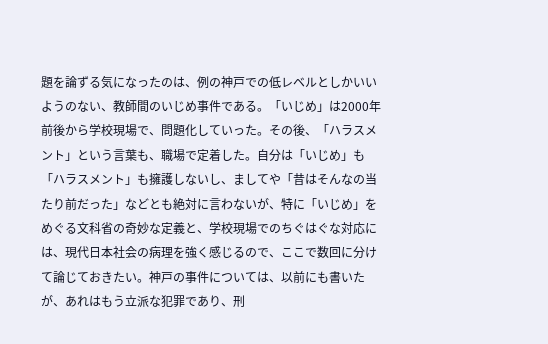題を論ずる気になったのは、例の神戸での低レベルとしかいいようのない、教師間のいじめ事件である。「いじめ」は2000年前後から学校現場で、問題化していった。その後、「ハラスメント」という言葉も、職場で定着した。自分は「いじめ」も「ハラスメント」も擁護しないし、ましてや「昔はそんなの当たり前だった」などとも絶対に言わないが、特に「いじめ」をめぐる文科省の奇妙な定義と、学校現場でのちぐはぐな対応には、現代日本社会の病理を強く感じるので、ここで数回に分けて論じておきたい。神戸の事件については、以前にも書いたが、あれはもう立派な犯罪であり、刑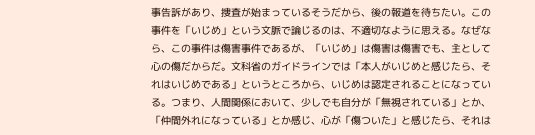事告訴があり、捜査が始まっているそうだから、後の報道を待ちたい。この事件を「いじめ」という文脈で論じるのは、不適切なように思える。なぜなら、この事件は傷害事件であるが、「いじめ」は傷害は傷害でも、主として心の傷だからだ。文科省のガイドラインでは「本人がいじめと感じたら、それはいじめである」というところから、いじめは認定されることになっている。つまり、人間関係において、少しでも自分が「無視されている」とか、「仲間外れになっている」とか感じ、心が「傷ついた」と感じたら、それは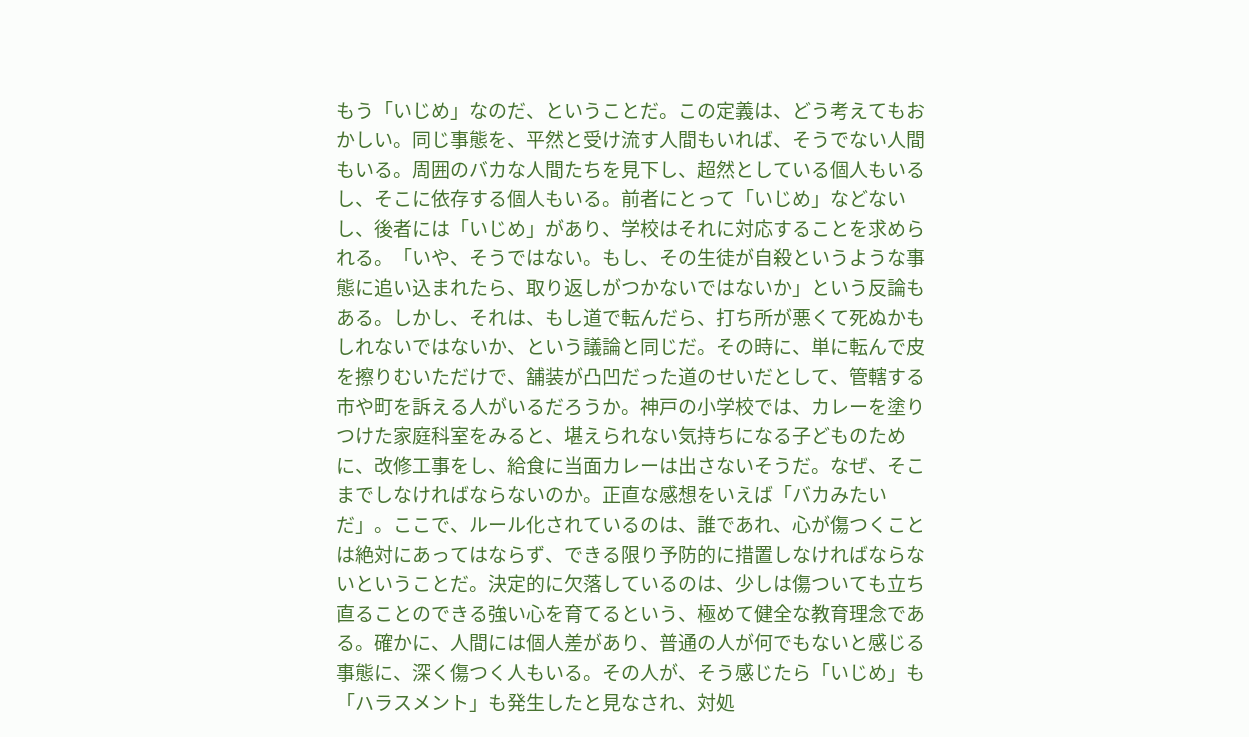もう「いじめ」なのだ、ということだ。この定義は、どう考えてもおかしい。同じ事態を、平然と受け流す人間もいれば、そうでない人間もいる。周囲のバカな人間たちを見下し、超然としている個人もいるし、そこに依存する個人もいる。前者にとって「いじめ」などないし、後者には「いじめ」があり、学校はそれに対応することを求められる。「いや、そうではない。もし、その生徒が自殺というような事態に追い込まれたら、取り返しがつかないではないか」という反論もある。しかし、それは、もし道で転んだら、打ち所が悪くて死ぬかもしれないではないか、という議論と同じだ。その時に、単に転んで皮を擦りむいただけで、舗装が凸凹だった道のせいだとして、管轄する市や町を訴える人がいるだろうか。神戸の小学校では、カレーを塗りつけた家庭科室をみると、堪えられない気持ちになる子どものために、改修工事をし、給食に当面カレーは出さないそうだ。なぜ、そこまでしなければならないのか。正直な感想をいえば「バカみたいだ」。ここで、ルール化されているのは、誰であれ、心が傷つくことは絶対にあってはならず、できる限り予防的に措置しなければならないということだ。決定的に欠落しているのは、少しは傷ついても立ち直ることのできる強い心を育てるという、極めて健全な教育理念である。確かに、人間には個人差があり、普通の人が何でもないと感じる事態に、深く傷つく人もいる。その人が、そう感じたら「いじめ」も「ハラスメント」も発生したと見なされ、対処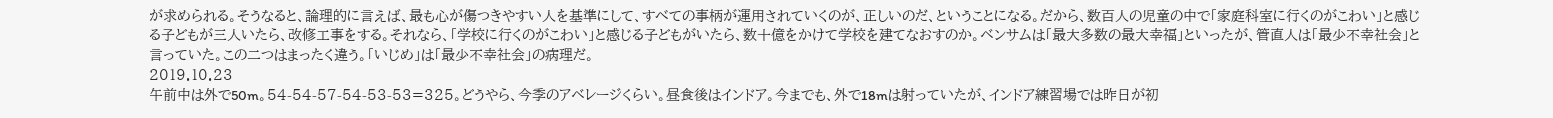が求められる。そうなると、論理的に言えば、最も心が傷つきやすい人を基準にして、すべての事柄が運用されていくのが、正しいのだ、ということになる。だから、数百人の児童の中で「家庭科室に行くのがこわい」と感じる子どもが三人いたら、改修工事をする。それなら、「学校に行くのがこわい」と感じる子どもがいたら、数十億をかけて学校を建てなおすのか。ベンサムは「最大多数の最大幸福」といったが、管直人は「最少不幸社会」と言っていた。この二つはまったく違う。「いじめ」は「最少不幸社会」の病理だ。
2019.10.23
午前中は外で50m。54-54-57-54-53-53=325。どうやら、今季のアベレージくらい。昼食後はインドア。今までも、外で18mは射っていたが、インドア練習場では昨日が初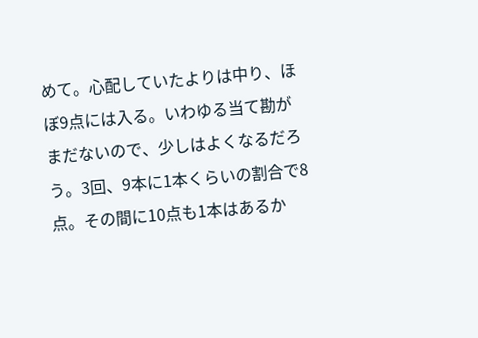めて。心配していたよりは中り、ほぼ9点には入る。いわゆる当て勘がまだないので、少しはよくなるだろう。3回、9本に1本くらいの割合で8点。その間に10点も1本はあるか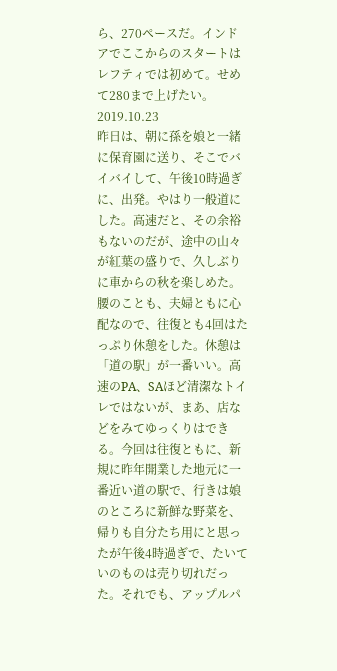ら、270ペースだ。インドアでここからのスタートはレフティでは初めて。せめて280まで上げたい。
2019.10.23
昨日は、朝に孫を娘と一緒に保育園に送り、そこでバイバイして、午後10時過ぎに、出発。やはり一般道にした。高速だと、その余裕もないのだが、途中の山々が紅葉の盛りで、久しぶりに車からの秋を楽しめた。腰のことも、夫婦ともに心配なので、往復とも4回はたっぷり休憩をした。休憩は「道の駅」が一番いい。高速のPA、SAほど清潔なトイレではないが、まあ、店などをみてゆっくりはできる。今回は往復ともに、新規に昨年開業した地元に一番近い道の駅で、行きは娘のところに新鮮な野菜を、帰りも自分たち用にと思ったが午後4時過ぎで、たいていのものは売り切れだった。それでも、アップルパ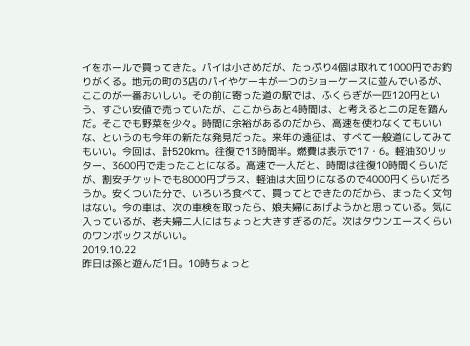イをホールで買ってきた。パイは小さめだが、たっぷり4個は取れて1000円でお釣りがくる。地元の町の3店のパイやケーキが一つのショーケースに並んでいるが、ここのが一番おいしい。その前に寄った道の駅では、ふくらぎが一匹120円という、すごい安値で売っていたが、ここからあと4時間は、と考えると二の足を踏んだ。そこでも野菜を少々。時間に余裕があるのだから、高速を使わなくてもいいな、というのも今年の新たな発見だった。来年の遠征は、すべて一般道にしてみてもいい。今回は、計520km。往復で13時間半。燃費は表示で17・6。軽油30リッター、3600円で走ったことになる。高速で一人だと、時間は往復10時間くらいだが、割安チケットでも8000円プラス、軽油は大回りになるので4000円くらいだろうか。安くついた分で、いろいろ食べて、買ってとできたのだから、まったく文句はない。今の車は、次の車検を取ったら、娘夫婦にあげようかと思っている。気に入っているが、老夫婦二人にはちょっと大きすぎるのだ。次はタウンエースくらいのワンボックスがいい。
2019.10.22
昨日は孫と遊んだ1日。10時ちょっと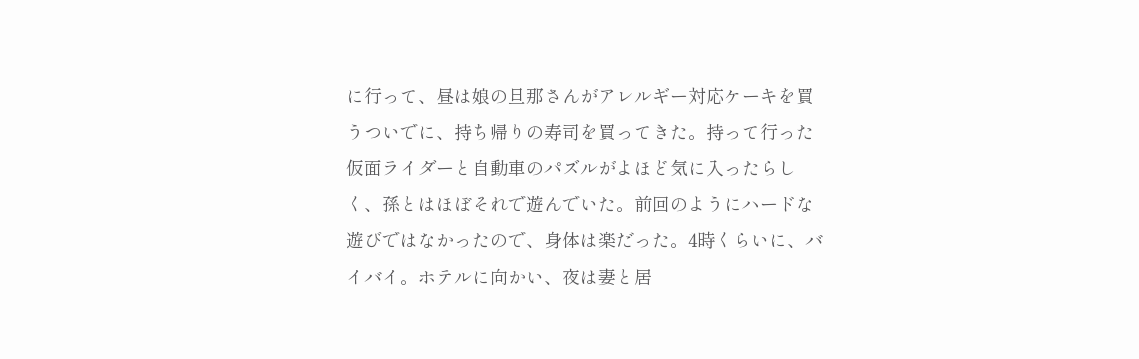に行って、昼は娘の旦那さんがアレルギー対応ケーキを買うついでに、持ち帰りの寿司を買ってきた。持って行った仮面ライダーと自動車のパズルがよほど気に入ったらしく、孫とはほぼそれで遊んでいた。前回のようにハードな遊びではなかったので、身体は楽だった。4時くらいに、バイバイ。ホテルに向かい、夜は妻と居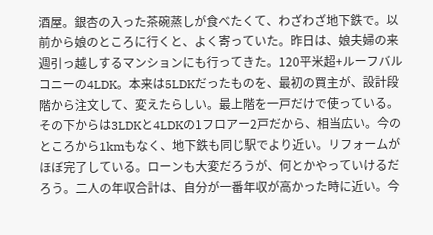酒屋。銀杏の入った茶碗蒸しが食べたくて、わざわざ地下鉄で。以前から娘のところに行くと、よく寄っていた。昨日は、娘夫婦の来週引っ越しするマンションにも行ってきた。120平米超+ルーフバルコニーの4LDK。本来は5LDKだったものを、最初の買主が、設計段階から注文して、変えたらしい。最上階を一戸だけで使っている。その下からは3LDKと4LDKの1フロアー2戸だから、相当広い。今のところから1kmもなく、地下鉄も同じ駅でより近い。リフォームがほぼ完了している。ローンも大変だろうが、何とかやっていけるだろう。二人の年収合計は、自分が一番年収が高かった時に近い。今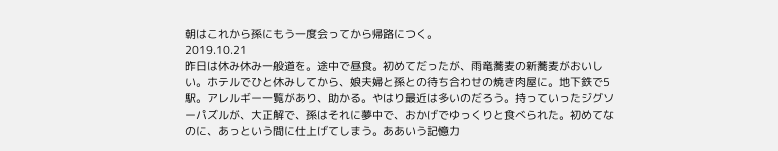朝はこれから孫にもう一度会ってから帰路につく。
2019.10.21
昨日は休み休み一般道を。途中で昼食。初めてだったが、雨竜蕎麦の新蕎麦がおいしい。ホテルでひと休みしてから、娘夫婦と孫との待ち合わせの焼き肉屋に。地下鉄で5駅。アレルギー一覧があり、助かる。やはり最近は多いのだろう。持っていったジグソーパズルが、大正解で、孫はそれに夢中で、おかげでゆっくりと食べられた。初めてなのに、あっという間に仕上げてしまう。ああいう記憶力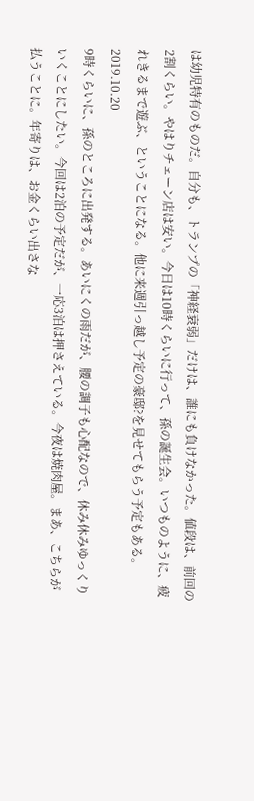は幼児特有のものだ。自分も、トランプの「神経衰弱」だけは、誰にも負けなかった。値段は、前回の2割くらい。やはりチェーン店は安い。今日は10時くらいに行って、孫の誕生会。いつものように、疲れきるまで遊ぶ、ということになる。他に来週引っ越し予定の豪邸?を見せてもらう予定もある。
2019.10.20
9時くらいに、孫のところに出発する。あいにくの雨だが、腰の調子も心配なので、休み休みゆっくりいくことにしたい。今回は2泊の予定だが、一応3泊は押さえている。今夜は焼肉屋。まあ、こちらが払うことに。年寄りは、お金くらい出さな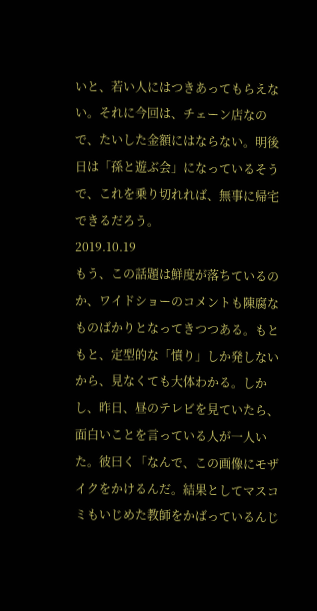いと、若い人にはつきあってもらえない。それに今回は、チェーン店なので、たいした金額にはならない。明後日は「孫と遊ぶ会」になっているそうで、これを乗り切れれば、無事に帰宅できるだろう。
2019.10.19
もう、この話題は鮮度が落ちているのか、ワイドショーのコメントも陳腐なものばかりとなってきつつある。もともと、定型的な「憤り」しか発しないから、見なくても大体わかる。しかし、昨日、昼のテレビを見ていたら、面白いことを言っている人が一人いた。彼曰く「なんで、この画像にモザイクをかけるんだ。結果としてマスコミもいじめた教師をかばっているんじ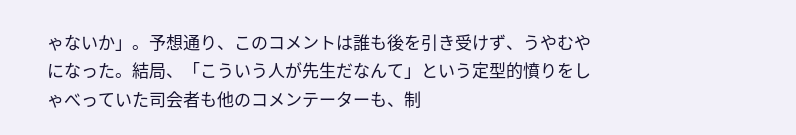ゃないか」。予想通り、このコメントは誰も後を引き受けず、うやむやになった。結局、「こういう人が先生だなんて」という定型的憤りをしゃべっていた司会者も他のコメンテーターも、制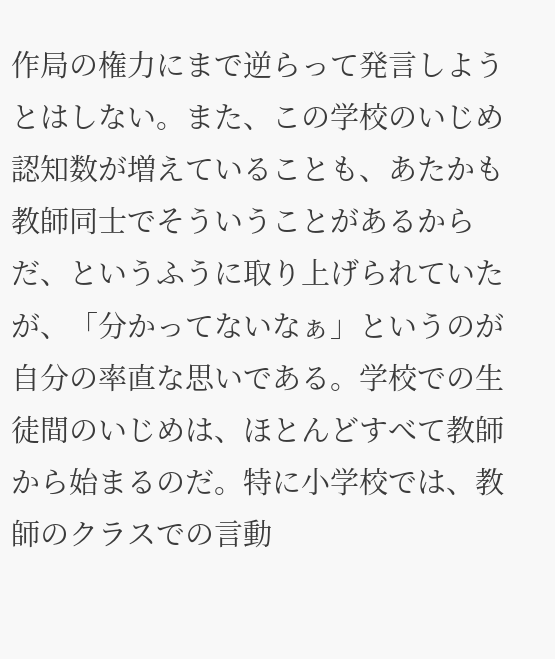作局の権力にまで逆らって発言しようとはしない。また、この学校のいじめ認知数が増えていることも、あたかも教師同士でそういうことがあるからだ、というふうに取り上げられていたが、「分かってないなぁ」というのが自分の率直な思いである。学校での生徒間のいじめは、ほとんどすべて教師から始まるのだ。特に小学校では、教師のクラスでの言動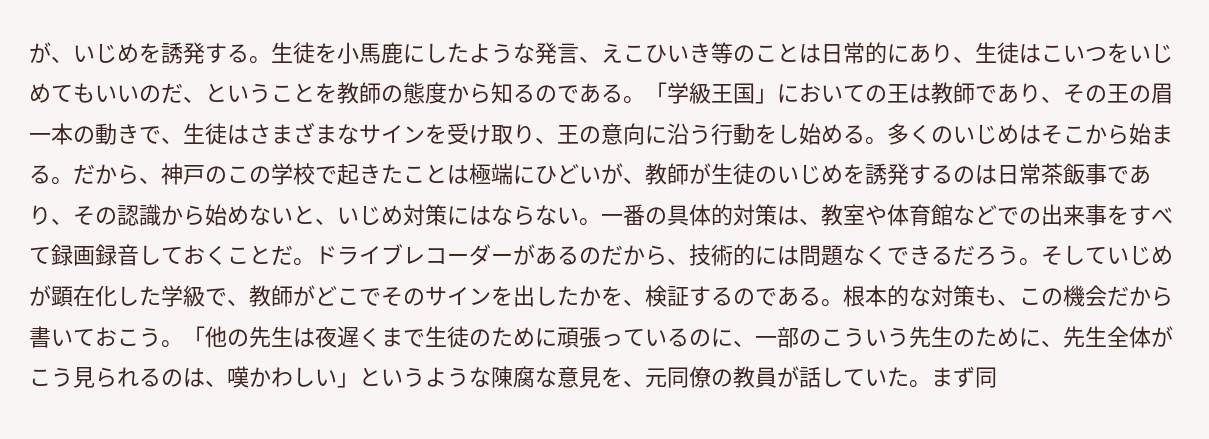が、いじめを誘発する。生徒を小馬鹿にしたような発言、えこひいき等のことは日常的にあり、生徒はこいつをいじめてもいいのだ、ということを教師の態度から知るのである。「学級王国」においての王は教師であり、その王の眉一本の動きで、生徒はさまざまなサインを受け取り、王の意向に沿う行動をし始める。多くのいじめはそこから始まる。だから、神戸のこの学校で起きたことは極端にひどいが、教師が生徒のいじめを誘発するのは日常茶飯事であり、その認識から始めないと、いじめ対策にはならない。一番の具体的対策は、教室や体育館などでの出来事をすべて録画録音しておくことだ。ドライブレコーダーがあるのだから、技術的には問題なくできるだろう。そしていじめが顕在化した学級で、教師がどこでそのサインを出したかを、検証するのである。根本的な対策も、この機会だから書いておこう。「他の先生は夜遅くまで生徒のために頑張っているのに、一部のこういう先生のために、先生全体がこう見られるのは、嘆かわしい」というような陳腐な意見を、元同僚の教員が話していた。まず同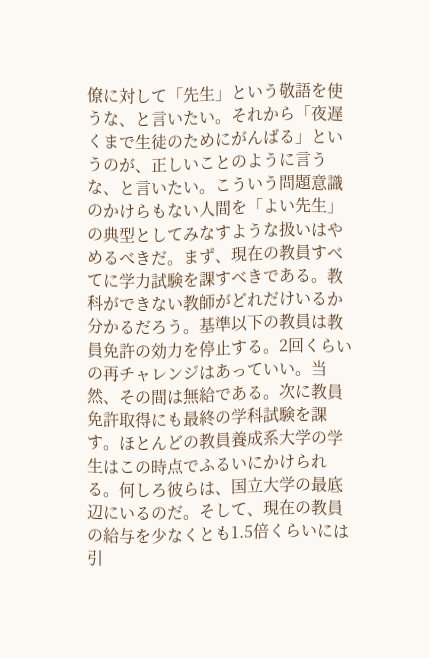僚に対して「先生」という敬語を使うな、と言いたい。それから「夜遅くまで生徒のためにがんばる」というのが、正しいことのように言うな、と言いたい。こういう問題意識のかけらもない人間を「よい先生」の典型としてみなすような扱いはやめるべきだ。まず、現在の教員すべてに学力試験を課すべきである。教科ができない教師がどれだけいるか分かるだろう。基準以下の教員は教員免許の効力を停止する。2回くらいの再チャレンジはあっていい。当然、その間は無給である。次に教員免許取得にも最終の学科試験を課す。ほとんどの教員養成系大学の学生はこの時点でふるいにかけられる。何しろ彼らは、国立大学の最底辺にいるのだ。そして、現在の教員の給与を少なくとも1.5倍くらいには引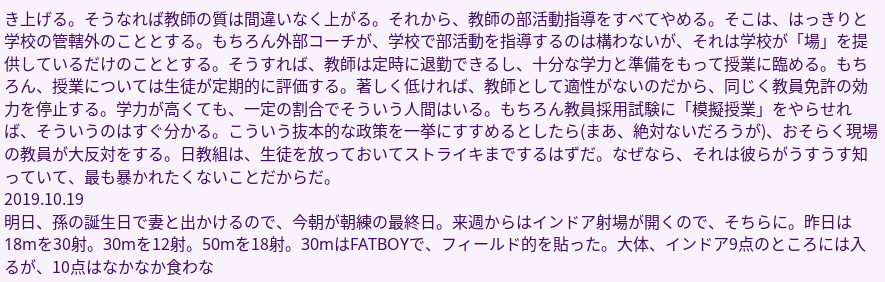き上げる。そうなれば教師の質は間違いなく上がる。それから、教師の部活動指導をすべてやめる。そこは、はっきりと学校の管轄外のこととする。もちろん外部コーチが、学校で部活動を指導するのは構わないが、それは学校が「場」を提供しているだけのこととする。そうすれば、教師は定時に退勤できるし、十分な学力と準備をもって授業に臨める。もちろん、授業については生徒が定期的に評価する。著しく低ければ、教師として適性がないのだから、同じく教員免許の効力を停止する。学力が高くても、一定の割合でそういう人間はいる。もちろん教員採用試験に「模擬授業」をやらせれば、そういうのはすぐ分かる。こういう抜本的な政策を一挙にすすめるとしたら(まあ、絶対ないだろうが)、おそらく現場の教員が大反対をする。日教組は、生徒を放っておいてストライキまでするはずだ。なぜなら、それは彼らがうすうす知っていて、最も暴かれたくないことだからだ。
2019.10.19
明日、孫の誕生日で妻と出かけるので、今朝が朝練の最終日。来週からはインドア射場が開くので、そちらに。昨日は18mを30射。30mを12射。50mを18射。30mはFATBOYで、フィールド的を貼った。大体、インドア9点のところには入るが、10点はなかなか食わな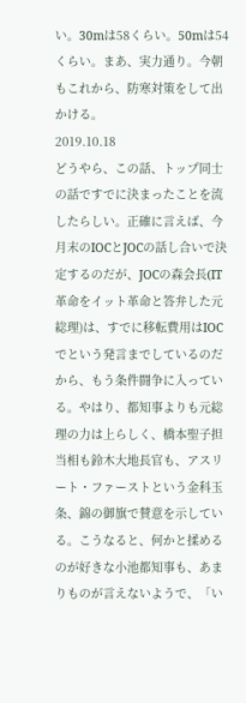い。30mは58くらい。50mは54くらい。まあ、実力通り。今朝もこれから、防寒対策をして出かける。
2019.10.18
どうやら、この話、トップ同士の話ですでに決まったことを流したらしい。正確に言えば、今月末のIOCとJOCの話し合いで決定するのだが、JOCの森会長(IT革命をイット革命と答弁した元総理)は、すでに移転費用はIOCでという発言までしているのだから、もう条件闘争に入っている。やはり、都知事よりも元総理の力は上らしく、橋本聖子担当相も鈴木大地長官も、アスリート・ファーストという金科玉条、錦の御旗で賛意を示している。こうなると、何かと揉めるのが好きな小池都知事も、あまりものが言えないようで、「い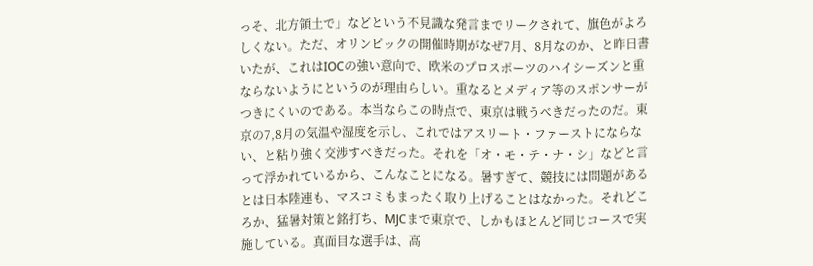っそ、北方領土で」などという不見識な発言までリークされて、旗色がよろしくない。ただ、オリンピックの開催時期がなぜ7月、8月なのか、と昨日書いたが、これはIOCの強い意向で、欧米のプロスポーツのハイシーズンと重ならないようにというのが理由らしい。重なるとメディア等のスポンサーがつきにくいのである。本当ならこの時点で、東京は戦うべきだったのだ。東京の7,8月の気温や湿度を示し、これではアスリート・ファーストにならない、と粘り強く交渉すべきだった。それを「オ・モ・テ・ナ・シ」などと言って浮かれているから、こんなことになる。暑すぎて、競技には問題があるとは日本陸連も、マスコミもまったく取り上げることはなかった。それどころか、猛暑対策と銘打ち、MJCまで東京で、しかもほとんど同じコースで実施している。真面目な選手は、高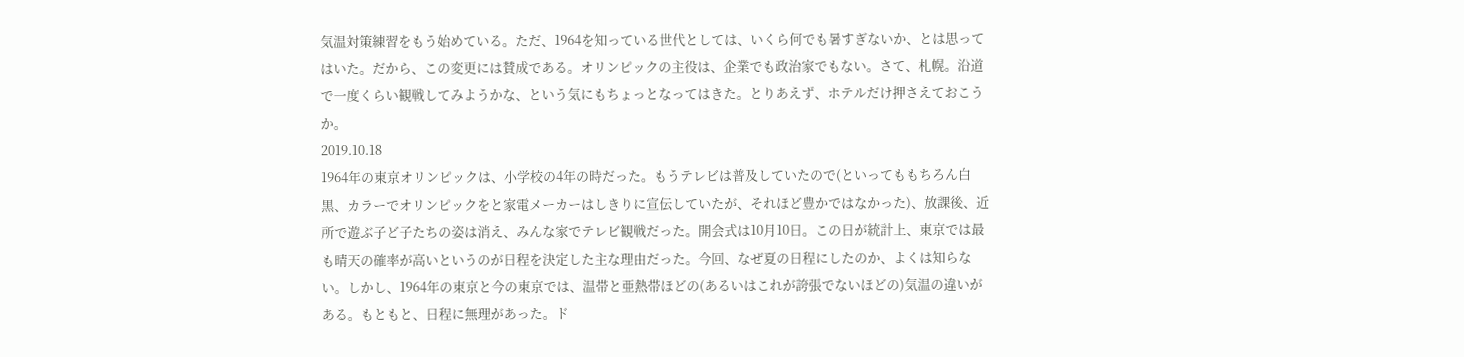気温対策練習をもう始めている。ただ、1964を知っている世代としては、いくら何でも暑すぎないか、とは思ってはいた。だから、この変更には賛成である。オリンピックの主役は、企業でも政治家でもない。さて、札幌。沿道で一度くらい観戦してみようかな、という気にもちょっとなってはきた。とりあえず、ホテルだけ押さえておこうか。
2019.10.18
1964年の東京オリンピックは、小学校の4年の時だった。もうテレビは普及していたので(といってももちろん白黒、カラーでオリンピックをと家電メーカーはしきりに宣伝していたが、それほど豊かではなかった)、放課後、近所で遊ぶ子ど子たちの姿は消え、みんな家でテレビ観戦だった。開会式は10月10日。この日が統計上、東京では最も晴天の確率が高いというのが日程を決定した主な理由だった。今回、なぜ夏の日程にしたのか、よくは知らない。しかし、1964年の東京と今の東京では、温帯と亜熱帯ほどの(あるいはこれが誇張でないほどの)気温の違いがある。もともと、日程に無理があった。ド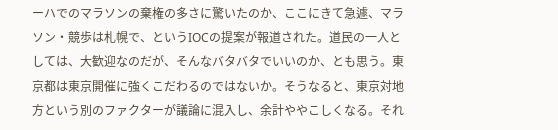ーハでのマラソンの棄権の多さに驚いたのか、ここにきて急遽、マラソン・競歩は札幌で、というIOCの提案が報道された。道民の一人としては、大歓迎なのだが、そんなバタバタでいいのか、とも思う。東京都は東京開催に強くこだわるのではないか。そうなると、東京対地方という別のファクターが議論に混入し、余計ややこしくなる。それ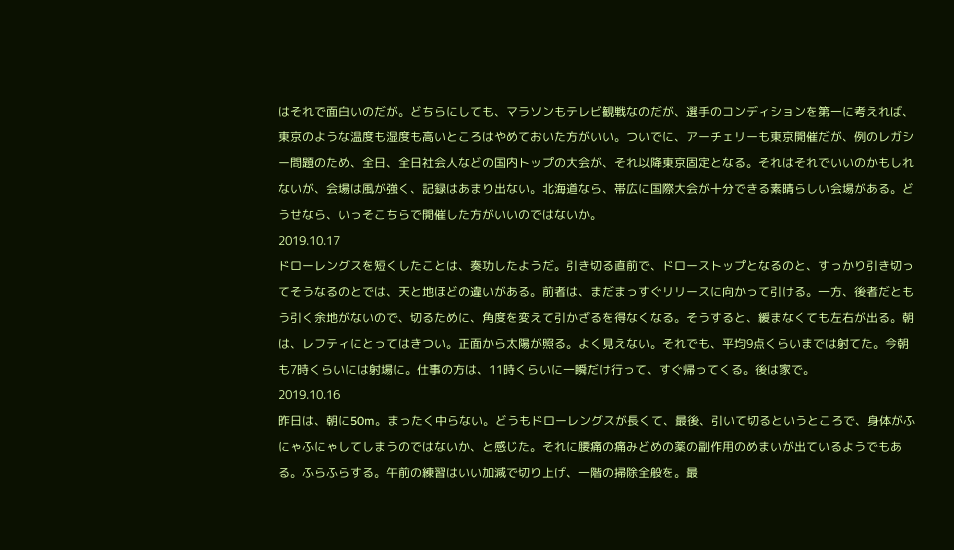はそれで面白いのだが。どちらにしても、マラソンもテレビ観戦なのだが、選手のコンディションを第一に考えれば、東京のような温度も湿度も高いところはやめておいた方がいい。ついでに、アーチェリーも東京開催だが、例のレガシー問題のため、全日、全日社会人などの国内トップの大会が、それ以降東京固定となる。それはそれでいいのかもしれないが、会場は風が強く、記録はあまり出ない。北海道なら、帯広に国際大会が十分できる素晴らしい会場がある。どうせなら、いっそこちらで開催した方がいいのではないか。
2019.10.17
ドローレングスを短くしたことは、奏功したようだ。引き切る直前で、ドローストップとなるのと、すっかり引き切ってそうなるのとでは、天と地ほどの違いがある。前者は、まだまっすぐリリースに向かって引ける。一方、後者だともう引く余地がないので、切るために、角度を変えて引かざるを得なくなる。そうすると、緩まなくても左右が出る。朝は、レフティにとってはきつい。正面から太陽が照る。よく見えない。それでも、平均9点くらいまでは射てた。今朝も7時くらいには射場に。仕事の方は、11時くらいに一瞬だけ行って、すぐ帰ってくる。後は家で。
2019.10.16
昨日は、朝に50m。まったく中らない。どうもドローレングスが長くて、最後、引いて切るというところで、身体がふにゃふにゃしてしまうのではないか、と感じた。それに腰痛の痛みどめの薬の副作用のめまいが出ているようでもある。ふらふらする。午前の練習はいい加減で切り上げ、一階の掃除全般を。最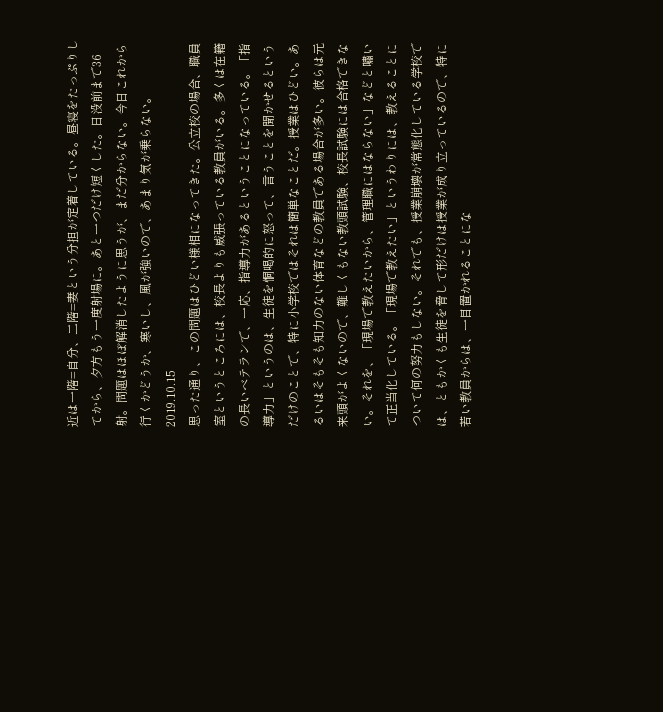近は一階=自分、二階=妻という分担が定着している。昼寝をたっぷりしてから、夕方もう一度射場に。あと一つだけ短くした。日没前まで36射。問題はほぼ解消したように思うが、まだ分からない。今日これから行くかどうか、寒いし、風が強いので、あまり気が乗らない。
2019.10.15
思った通り、この問題はひどい様相になってきた。公立校の場合、職員室というところには、校長よりも威張っている教員がいる。多くは在籍の長いベテランで、一応、指導力があるということになっている。「指導力」というのは、生徒を恫喝的に怒って、言うことを聞かせるというだけのことで、特に小学校ではそれは簡単なことだ。授業はひどい。あるいはそもそも知力のない体育などの教員である場合が多い。彼らは元来頭がよくないので、難しくもない教頭試験、校長試験には合格できない。それを、「現場で教えたいから、管理職にはならない」などと嘯いて正当化している。「現場で教えたい」というわりには、教えることについて何の努力もしない。それでも、授業崩壊が常態化している学校では、ともかくも生徒を脅して形だけは授業が成り立っているので、特に若い教員からは、一目置かれることにな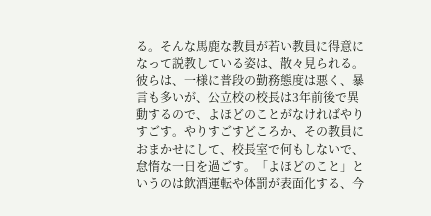る。そんな馬鹿な教員が若い教員に得意になって説教している姿は、散々見られる。彼らは、一様に普段の勤務態度は悪く、暴言も多いが、公立校の校長は3年前後で異動するので、よほどのことがなければやりすごす。やりすごすどころか、その教員におまかせにして、校長室で何もしないで、怠惰な一日を過ごす。「よほどのこと」というのは飲酒運転や体罰が表面化する、今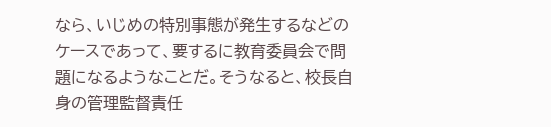なら、いじめの特別事態が発生するなどのケースであって、要するに教育委員会で問題になるようなことだ。そうなると、校長自身の管理監督責任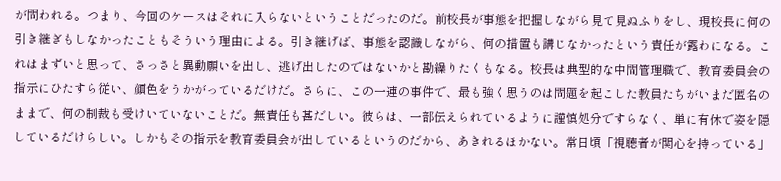が問われる。つまり、今回のケースはそれに入らないということだったのだ。前校長が事態を把握しながら見て見ぬふりをし、現校長に何の引き継ぎもしなかったこともそういう理由による。引き継げば、事態を認識しながら、何の措置も講じなかったという責任が露わになる。これはまずいと思って、さっさと異動願いを出し、逃げ出したのではないかと勘繰りたくもなる。校長は典型的な中間管理職で、教育委員会の指示にひたすら従い、顔色をうかがっているだけだ。さらに、この一連の事件で、最も強く思うのは問題を起こした教員たちがいまだ匿名のままで、何の制裁も受けいていないことだ。無責任も甚だしい。彼らは、一部伝えられているように謹慎処分ですらなく、単に有休で姿を隠しているだけらしい。しかもその指示を教育委員会が出しているというのだから、あきれるほかない。常日頃「視聴者が関心を持っている」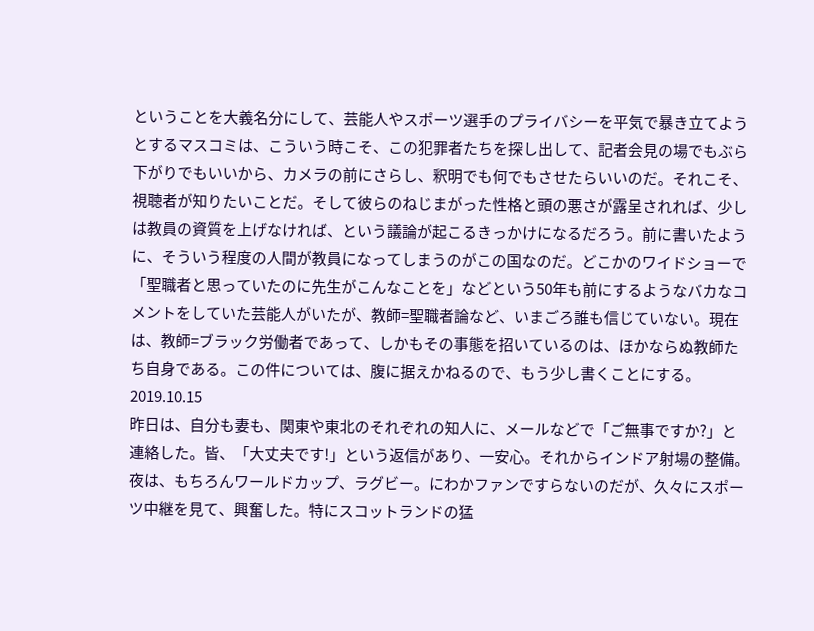ということを大義名分にして、芸能人やスポーツ選手のプライバシーを平気で暴き立てようとするマスコミは、こういう時こそ、この犯罪者たちを探し出して、記者会見の場でもぶら下がりでもいいから、カメラの前にさらし、釈明でも何でもさせたらいいのだ。それこそ、視聴者が知りたいことだ。そして彼らのねじまがった性格と頭の悪さが露呈されれば、少しは教員の資質を上げなければ、という議論が起こるきっかけになるだろう。前に書いたように、そういう程度の人間が教員になってしまうのがこの国なのだ。どこかのワイドショーで「聖職者と思っていたのに先生がこんなことを」などという50年も前にするようなバカなコメントをしていた芸能人がいたが、教師=聖職者論など、いまごろ誰も信じていない。現在は、教師=ブラック労働者であって、しかもその事態を招いているのは、ほかならぬ教師たち自身である。この件については、腹に据えかねるので、もう少し書くことにする。
2019.10.15
昨日は、自分も妻も、関東や東北のそれぞれの知人に、メールなどで「ご無事ですか?」と連絡した。皆、「大丈夫です!」という返信があり、一安心。それからインドア射場の整備。夜は、もちろんワールドカップ、ラグビー。にわかファンですらないのだが、久々にスポーツ中継を見て、興奮した。特にスコットランドの猛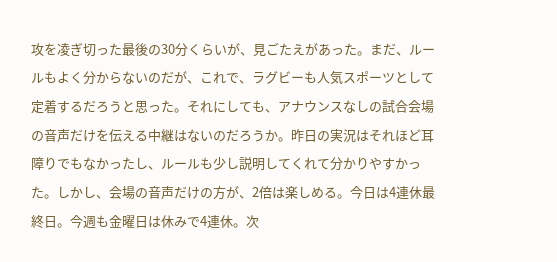攻を凌ぎ切った最後の30分くらいが、見ごたえがあった。まだ、ルールもよく分からないのだが、これで、ラグビーも人気スポーツとして定着するだろうと思った。それにしても、アナウンスなしの試合会場の音声だけを伝える中継はないのだろうか。昨日の実況はそれほど耳障りでもなかったし、ルールも少し説明してくれて分かりやすかった。しかし、会場の音声だけの方が、2倍は楽しめる。今日は4連休最終日。今週も金曜日は休みで4連休。次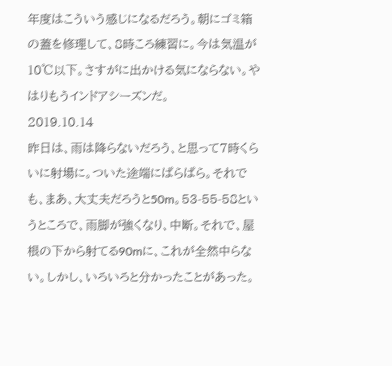年度はこういう感じになるだろう。朝にゴミ箱の蓋を修理して、8時ころ練習に。今は気温が10℃以下。さすがに出かける気にならない。やはりもうインドアシーズンだ。
2019.10.14
昨日は、雨は降らないだろう、と思って7時くらいに射場に。ついた途端にぱらぱら。それでも、まあ、大丈夫だろうと50m。53-55-58というところで、雨脚が強くなり、中断。それで、屋根の下から射てる90mに、これが全然中らない。しかし、いろいろと分かったことがあった。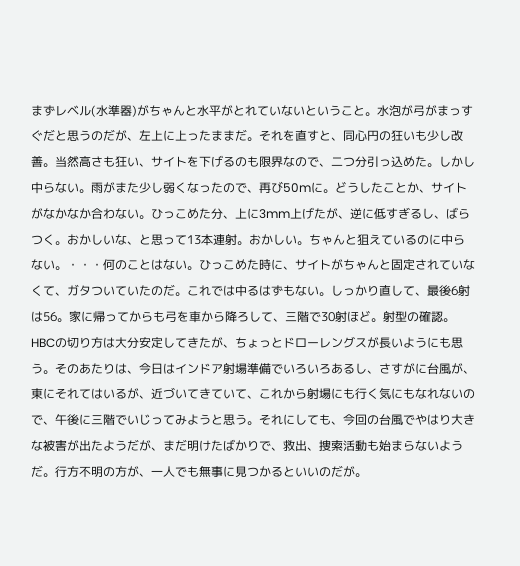まずレベル(水準器)がちゃんと水平がとれていないということ。水泡が弓がまっすぐだと思うのだが、左上に上ったままだ。それを直すと、同心円の狂いも少し改善。当然高さも狂い、サイトを下げるのも限界なので、二つ分引っ込めた。しかし中らない。雨がまた少し弱くなったので、再び50mに。どうしたことか、サイトがなかなか合わない。ひっこめた分、上に3mm上げたが、逆に低すぎるし、ばらつく。おかしいな、と思って13本連射。おかしい。ちゃんと狙えているのに中らない。・・・何のことはない。ひっこめた時に、サイトがちゃんと固定されていなくて、ガタついていたのだ。これでは中るはずもない。しっかり直して、最後6射は56。家に帰ってからも弓を車から降ろして、三階で30射ほど。射型の確認。HBCの切り方は大分安定してきたが、ちょっとドローレングスが長いようにも思う。そのあたりは、今日はインドア射場準備でいろいろあるし、さすがに台風が、東にそれてはいるが、近づいてきていて、これから射場にも行く気にもなれないので、午後に三階でいじってみようと思う。それにしても、今回の台風でやはり大きな被害が出たようだが、まだ明けたばかりで、救出、捜索活動も始まらないようだ。行方不明の方が、一人でも無事に見つかるといいのだが。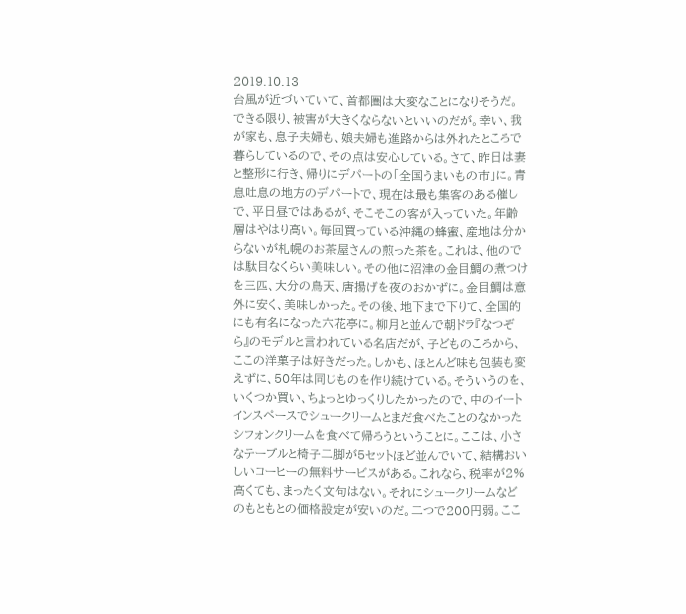2019.10.13
台風が近づいていて、首都圏は大変なことになりそうだ。できる限り、被害が大きくならないといいのだが。幸い、我が家も、息子夫婦も、娘夫婦も進路からは外れたところで暮らしているので、その点は安心している。さて、昨日は妻と整形に行き、帰りにデパートの「全国うまいもの市」に。青息吐息の地方のデパートで、現在は最も集客のある催しで、平日昼ではあるが、そこそこの客が入っていた。年齢層はやはり高い。毎回買っている沖縄の蜂蜜、産地は分からないが札幌のお茶屋さんの煎った茶を。これは、他のでは駄目なくらい美味しい。その他に沼津の金目鯛の煮つけを三匹、大分の鳥天、唐揚げを夜のおかずに。金目鯛は意外に安く、美味しかった。その後、地下まで下りて、全国的にも有名になった六花亭に。柳月と並んで朝ドラ『なつぞら』のモデルと言われている名店だが、子どものころから、ここの洋菓子は好きだった。しかも、ほとんど味も包装も変えずに、50年は同じものを作り続けている。そういうのを、いくつか買い、ちょっとゆっくりしたかったので、中のイートインスペースでシュークリームとまだ食べたことのなかったシフォンクリームを食べて帰ろうということに。ここは、小さなテーブルと椅子二脚が5セットほど並んでいて、結構おいしいコーヒーの無料サービスがある。これなら、税率が2%高くても、まったく文句はない。それにシュークリームなどのもともとの価格設定が安いのだ。二つで200円弱。ここ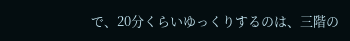で、20分くらいゆっくりするのは、三階の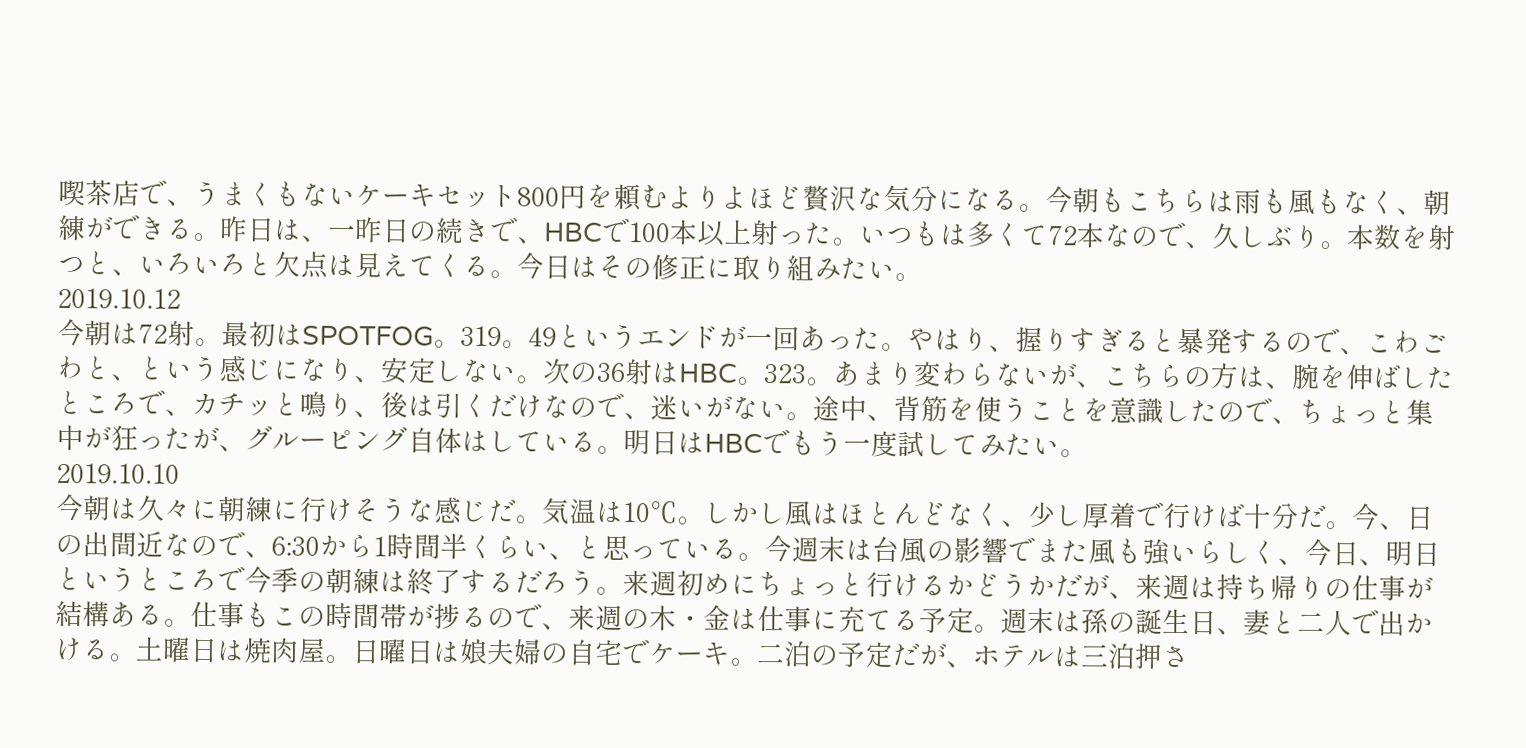喫茶店で、うまくもないケーキセット800円を頼むよりよほど贅沢な気分になる。今朝もこちらは雨も風もなく、朝練ができる。昨日は、一昨日の続きで、HBCで100本以上射った。いつもは多くて72本なので、久しぶり。本数を射つと、いろいろと欠点は見えてくる。今日はその修正に取り組みたい。
2019.10.12
今朝は72射。最初はSPOTFOG。319。49というエンドが一回あった。やはり、握りすぎると暴発するので、こわごわと、という感じになり、安定しない。次の36射はHBC。323。あまり変わらないが、こちらの方は、腕を伸ばしたところで、カチッと鳴り、後は引くだけなので、迷いがない。途中、背筋を使うことを意識したので、ちょっと集中が狂ったが、グルーピング自体はしている。明日はHBCでもう一度試してみたい。
2019.10.10
今朝は久々に朝練に行けそうな感じだ。気温は10℃。しかし風はほとんどなく、少し厚着で行けば十分だ。今、日の出間近なので、6:30から1時間半くらい、と思っている。今週末は台風の影響でまた風も強いらしく、今日、明日というところで今季の朝練は終了するだろう。来週初めにちょっと行けるかどうかだが、来週は持ち帰りの仕事が結構ある。仕事もこの時間帯が捗るので、来週の木・金は仕事に充てる予定。週末は孫の誕生日、妻と二人で出かける。土曜日は焼肉屋。日曜日は娘夫婦の自宅でケーキ。二泊の予定だが、ホテルは三泊押さ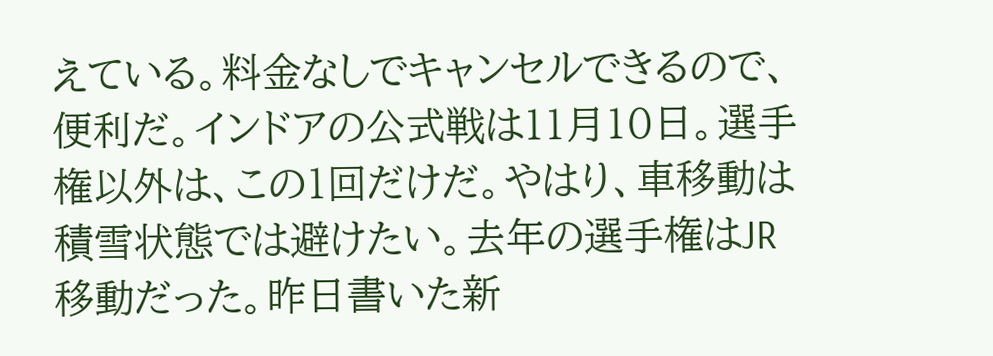えている。料金なしでキャンセルできるので、便利だ。インドアの公式戦は11月10日。選手権以外は、この1回だけだ。やはり、車移動は積雪状態では避けたい。去年の選手権はJR移動だった。昨日書いた新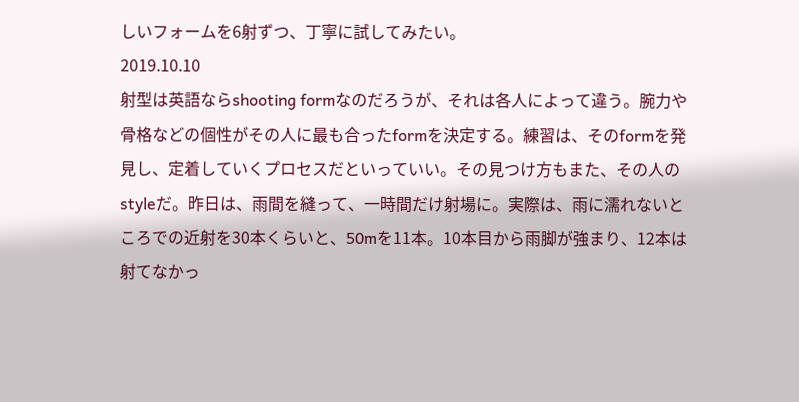しいフォームを6射ずつ、丁寧に試してみたい。
2019.10.10
射型は英語ならshooting formなのだろうが、それは各人によって違う。腕力や骨格などの個性がその人に最も合ったformを決定する。練習は、そのformを発見し、定着していくプロセスだといっていい。その見つけ方もまた、その人のstyleだ。昨日は、雨間を縫って、一時間だけ射場に。実際は、雨に濡れないところでの近射を30本くらいと、50mを11本。10本目から雨脚が強まり、12本は射てなかっ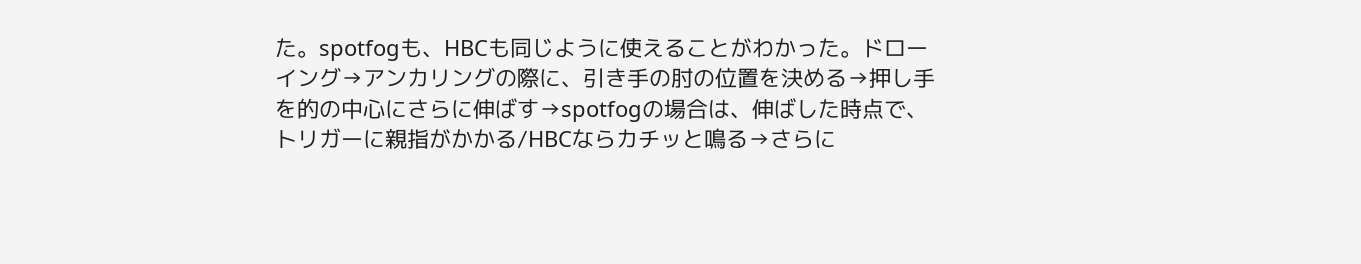た。spotfogも、HBCも同じように使えることがわかった。ドローイング→アンカリングの際に、引き手の肘の位置を決める→押し手を的の中心にさらに伸ばす→spotfogの場合は、伸ばした時点で、トリガーに親指がかかる/HBCならカチッと鳴る→さらに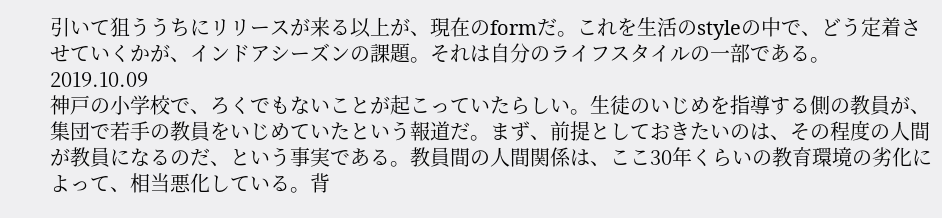引いて狙ううちにリリースが来る以上が、現在のformだ。これを生活のstyleの中で、どう定着させていくかが、インドアシーズンの課題。それは自分のライフスタイルの一部である。
2019.10.09
神戸の小学校で、ろくでもないことが起こっていたらしい。生徒のいじめを指導する側の教員が、集団で若手の教員をいじめていたという報道だ。まず、前提としておきたいのは、その程度の人間が教員になるのだ、という事実である。教員間の人間関係は、ここ30年くらいの教育環境の劣化によって、相当悪化している。背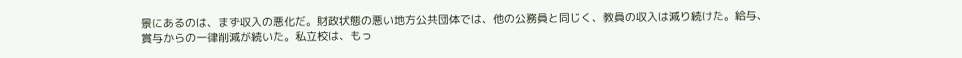景にあるのは、まず収入の悪化だ。財政状態の悪い地方公共団体では、他の公務員と同じく、教員の収入は減り続けた。給与、賞与からの一律削減が続いた。私立校は、もっ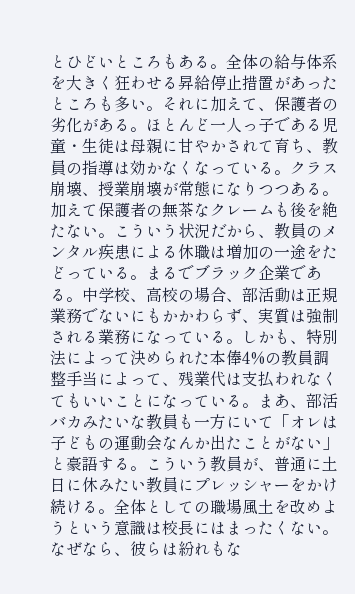とひどいところもある。全体の給与体系を大きく狂わせる昇給停止措置があったところも多い。それに加えて、保護者の劣化がある。ほとんど一人っ子である児童・生徒は母親に甘やかされて育ち、教員の指導は効かなくなっている。クラス崩壊、授業崩壊が常態になりつつある。加えて保護者の無茶なクレームも後を絶たない。こういう状況だから、教員のメンタル疾患による休職は増加の一途をたどっている。まるでブラック企業である。中学校、高校の場合、部活動は正規業務でないにもかかわらず、実質は強制される業務になっている。しかも、特別法によって決められた本俸4%の教員調整手当によって、残業代は支払われなくてもいいことになっている。まあ、部活バカみたいな教員も一方にいて「オレは子どもの運動会なんか出たことがない」と豪語する。こういう教員が、普通に土日に休みたい教員にプレッシャーをかけ続ける。全体としての職場風土を改めようという意識は校長にはまったくない。なぜなら、彼らは紛れもな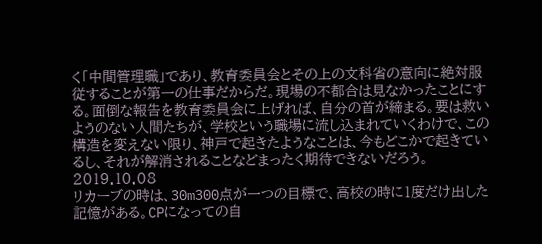く「中間管理職」であり、教育委員会とその上の文科省の意向に絶対服従することが第一の仕事だからだ。現場の不都合は見なかったことにする。面倒な報告を教育委員会に上げれば、自分の首が締まる。要は救いようのない人間たちが、学校という職場に流し込まれていくわけで、この構造を変えない限り、神戸で起きたようなことは、今もどこかで起きているし、それが解消されることなどまったく期待できないだろう。
2019.10.08
リカーブの時は、30m300点が一つの目標で、高校の時に1度だけ出した記憶がある。CPになっての自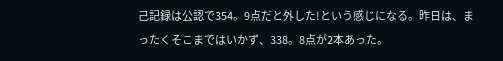己記録は公認で354。9点だと外した!という感じになる。昨日は、まったくそこまではいかず、338。8点が2本あった。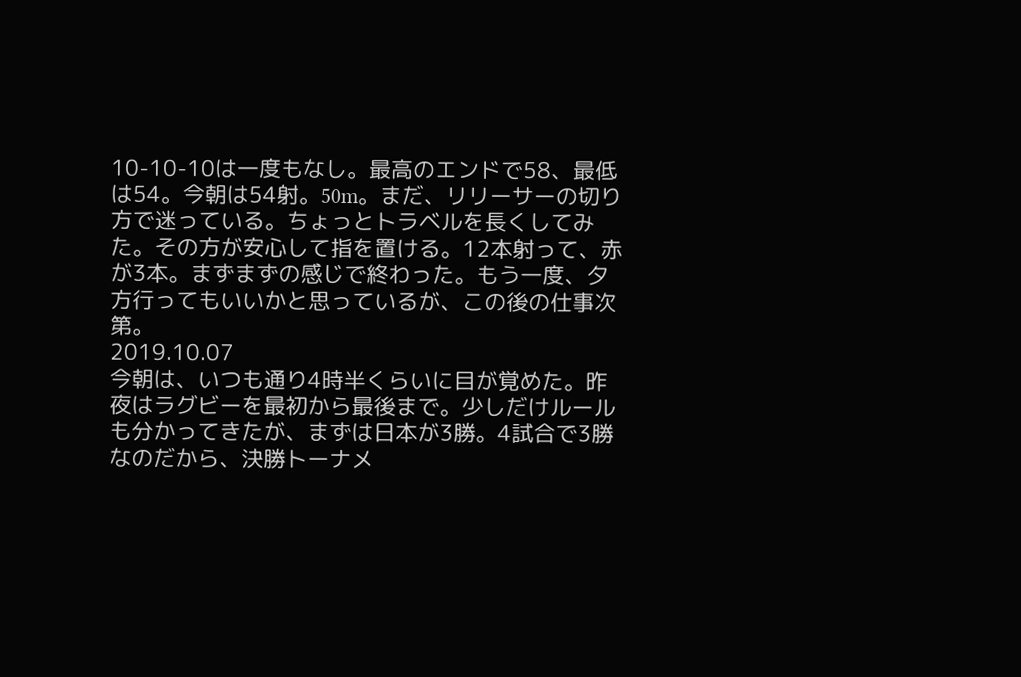10-10-10は一度もなし。最高のエンドで58、最低は54。今朝は54射。50m。まだ、リリーサーの切り方で迷っている。ちょっとトラベルを長くしてみた。その方が安心して指を置ける。12本射って、赤が3本。まずまずの感じで終わった。もう一度、夕方行ってもいいかと思っているが、この後の仕事次第。
2019.10.07
今朝は、いつも通り4時半くらいに目が覚めた。昨夜はラグビーを最初から最後まで。少しだけルールも分かってきたが、まずは日本が3勝。4試合で3勝なのだから、決勝トーナメ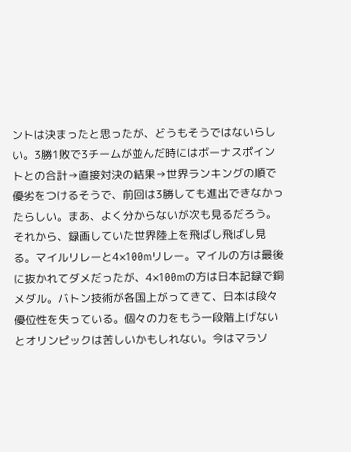ントは決まったと思ったが、どうもそうではないらしい。3勝1敗で3チームが並んだ時にはボーナスポイントとの合計→直接対決の結果→世界ランキングの順で優劣をつけるそうで、前回は3勝しても進出できなかったらしい。まあ、よく分からないが次も見るだろう。それから、録画していた世界陸上を飛ばし飛ばし見る。マイルリレーと4×100mリレー。マイルの方は最後に抜かれてダメだったが、4×100mの方は日本記録で銅メダル。バトン技術が各国上がってきて、日本は段々優位性を失っている。個々の力をもう一段階上げないとオリンピックは苦しいかもしれない。今はマラソ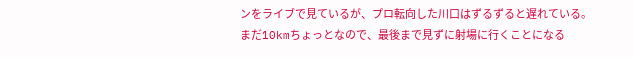ンをライブで見ているが、プロ転向した川口はずるずると遅れている。まだ10kmちょっとなので、最後まで見ずに射場に行くことになる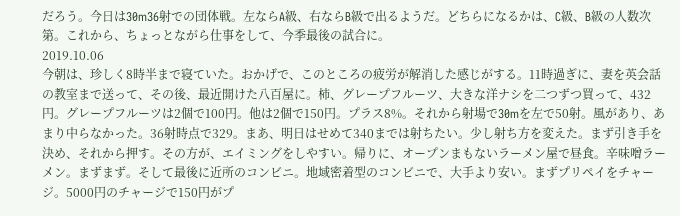だろう。今日は30m36射での団体戦。左ならA級、右ならB級で出るようだ。どちらになるかは、C級、B級の人数次第。これから、ちょっとながら仕事をして、今季最後の試合に。
2019.10.06
今朝は、珍しく8時半まで寝ていた。おかげで、このところの疲労が解消した感じがする。11時過ぎに、妻を英会話の教室まで送って、その後、最近開けた八百屋に。柿、グレープフルーツ、大きな洋ナシを二つずつ買って、432円。グレープフルーツは2個で100円。他は2個で150円。プラス8%。それから射場で30mを左で50射。風があり、あまり中らなかった。36射時点で329。まあ、明日はせめて340までは射ちたい。少し射ち方を変えた。まず引き手を決め、それから押す。その方が、エイミングをしやすい。帰りに、オープンまもないラーメン屋で昼食。辛味噌ラーメン。まずまず。そして最後に近所のコンビニ。地域密着型のコンビニで、大手より安い。まずプリペイをチャージ。5000円のチャージで150円がプ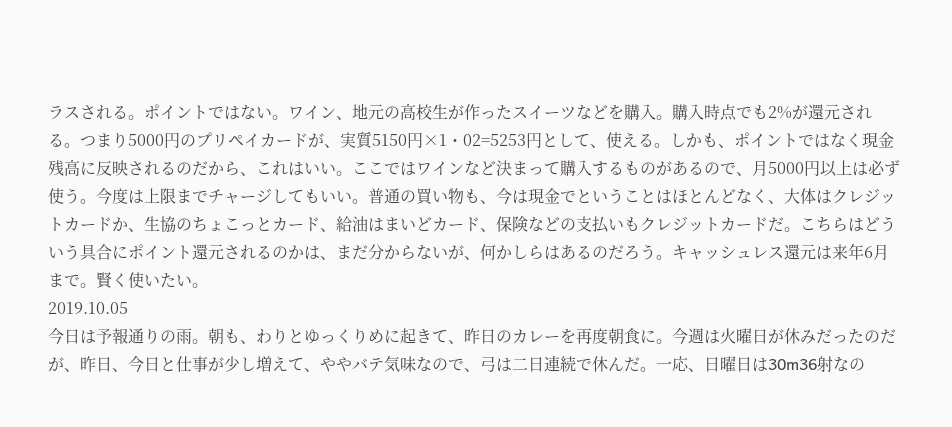ラスされる。ポイントではない。ワイン、地元の高校生が作ったスイーツなどを購入。購入時点でも2%が還元される。つまり5000円のプリペイカードが、実質5150円×1・02=5253円として、使える。しかも、ポイントではなく現金残高に反映されるのだから、これはいい。ここではワインなど決まって購入するものがあるので、月5000円以上は必ず使う。今度は上限までチャージしてもいい。普通の買い物も、今は現金でということはほとんどなく、大体はクレジットカードか、生協のちょこっとカード、給油はまいどカード、保険などの支払いもクレジットカードだ。こちらはどういう具合にポイント還元されるのかは、まだ分からないが、何かしらはあるのだろう。キャッシュレス還元は来年6月まで。賢く使いたい。
2019.10.05
今日は予報通りの雨。朝も、わりとゆっくりめに起きて、昨日のカレーを再度朝食に。今週は火曜日が休みだったのだが、昨日、今日と仕事が少し増えて、ややバテ気味なので、弓は二日連続で休んだ。一応、日曜日は30m36射なの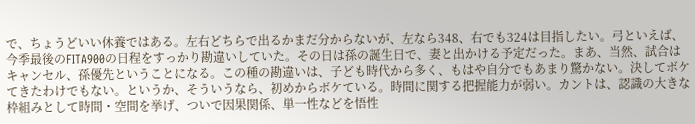で、ちょうどいい休養ではある。左右どちらで出るかまだ分からないが、左なら348、右でも324は目指したい。弓といえば、今季最後のFITA900の日程をすっかり勘違いしていた。その日は孫の誕生日で、妻と出かける予定だった。まあ、当然、試合はキャンセル、孫優先ということになる。この種の勘違いは、子ども時代から多く、もはや自分でもあまり驚かない。決してボケてきたわけでもない。というか、そういうなら、初めからボケている。時間に関する把握能力が弱い。カントは、認識の大きな枠組みとして時間・空間を挙げ、ついで因果関係、単一性などを悟性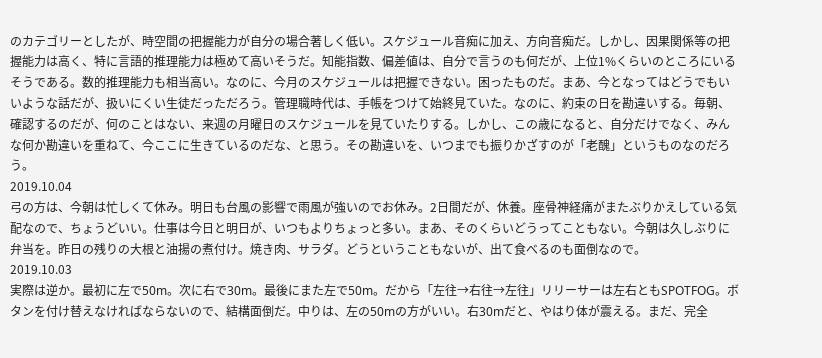のカテゴリーとしたが、時空間の把握能力が自分の場合著しく低い。スケジュール音痴に加え、方向音痴だ。しかし、因果関係等の把握能力は高く、特に言語的推理能力は極めて高いそうだ。知能指数、偏差値は、自分で言うのも何だが、上位1%くらいのところにいるそうである。数的推理能力も相当高い。なのに、今月のスケジュールは把握できない。困ったものだ。まあ、今となってはどうでもいいような話だが、扱いにくい生徒だっただろう。管理職時代は、手帳をつけて始終見ていた。なのに、約束の日を勘違いする。毎朝、確認するのだが、何のことはない、来週の月曜日のスケジュールを見ていたりする。しかし、この歳になると、自分だけでなく、みんな何か勘違いを重ねて、今ここに生きているのだな、と思う。その勘違いを、いつまでも振りかざすのが「老醜」というものなのだろう。
2019.10.04
弓の方は、今朝は忙しくて休み。明日も台風の影響で雨風が強いのでお休み。2日間だが、休養。座骨神経痛がまたぶりかえしている気配なので、ちょうどいい。仕事は今日と明日が、いつもよりちょっと多い。まあ、そのくらいどうってこともない。今朝は久しぶりに弁当を。昨日の残りの大根と油揚の煮付け。焼き肉、サラダ。どうということもないが、出て食べるのも面倒なので。
2019.10.03
実際は逆か。最初に左で50m。次に右で30m。最後にまた左で50m。だから「左往→右往→左往」リリーサーは左右ともSPOTFOG。ボタンを付け替えなければならないので、結構面倒だ。中りは、左の50mの方がいい。右30mだと、やはり体が震える。まだ、完全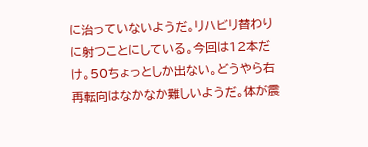に治っていないようだ。リハビリ替わりに射つことにしている。今回は12本だけ。50ちょっとしか出ない。どうやら右再転向はなかなか難しいようだ。体が震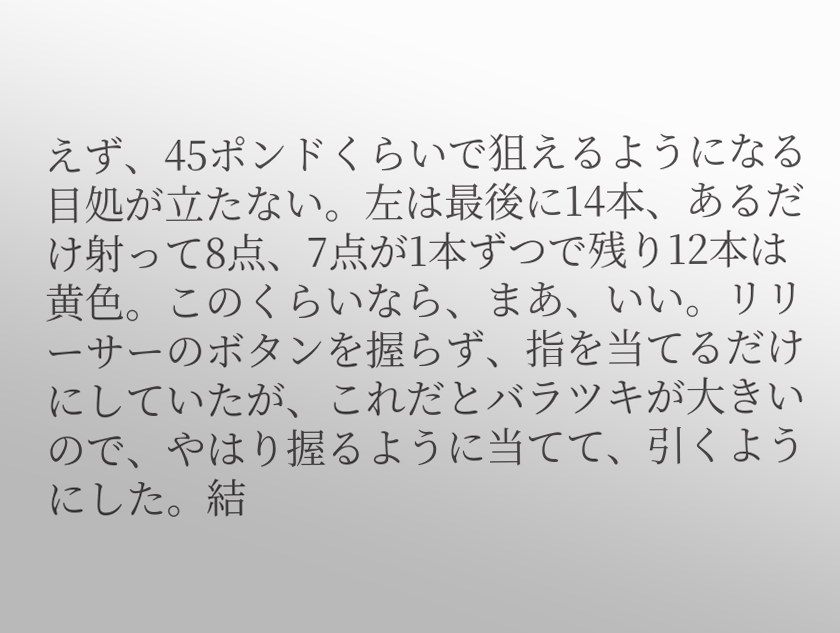えず、45ポンドくらいで狙えるようになる目処が立たない。左は最後に14本、あるだけ射って8点、7点が1本ずつで残り12本は黄色。このくらいなら、まあ、いい。リリーサーのボタンを握らず、指を当てるだけにしていたが、これだとバラツキが大きいので、やはり握るように当てて、引くようにした。結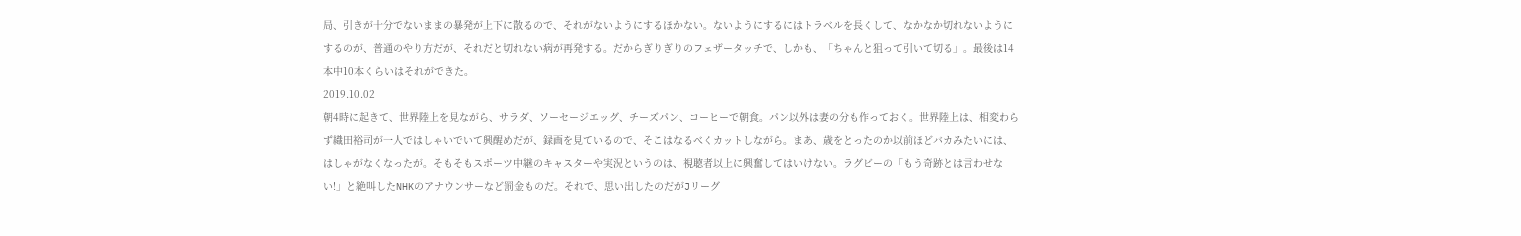局、引きが十分でないままの暴発が上下に散るので、それがないようにするほかない。ないようにするにはトラベルを長くして、なかなか切れないようにするのが、普通のやり方だが、それだと切れない病が再発する。だからぎりぎりのフェザータッチで、しかも、「ちゃんと狙って引いて切る」。最後は14本中10本くらいはそれができた。
2019.10.02
朝4時に起きて、世界陸上を見ながら、サラダ、ソーセージエッグ、チーズパン、コーヒーで朝食。パン以外は妻の分も作っておく。世界陸上は、相変わらず織田裕司が一人ではしゃいでいて興醒めだが、録画を見ているので、そこはなるべくカットしながら。まあ、歳をとったのか以前ほどバカみたいには、はしゃがなくなったが。そもそもスポーツ中継のキャスターや実況というのは、視聴者以上に興奮してはいけない。ラグビーの「もう奇跡とは言わせない!」と絶叫したNHKのアナウンサーなど罰金ものだ。それで、思い出したのだがJリーグ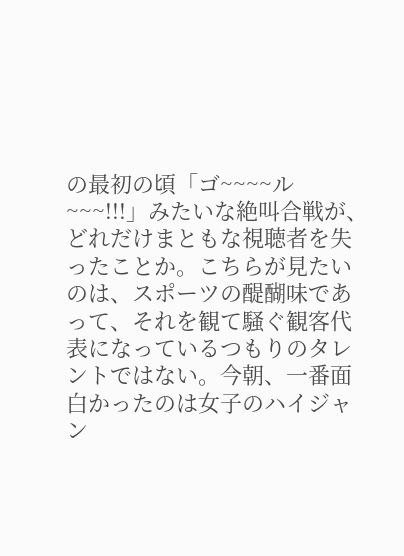の最初の頃「ゴ~~~~ル~~~!!!」みたいな絶叫合戦が、どれだけまともな視聴者を失ったことか。こちらが見たいのは、スポーツの醍醐味であって、それを観て騒ぐ観客代表になっているつもりのタレントではない。今朝、一番面白かったのは女子のハイジャン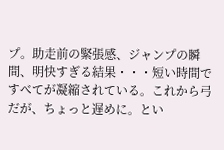プ。助走前の緊張感、ジャンプの瞬間、明快すぎる結果・・・短い時間ですべてが凝縮されている。これから弓だが、ちょっと遅めに。とい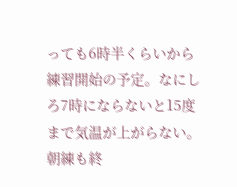っても6時半くらいから練習開始の予定。なにしろ7時にならないと15度まで気温が上がらない。朝練も終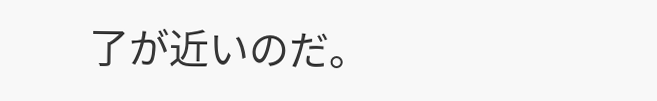了が近いのだ。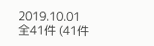2019.10.01
全41件 (41件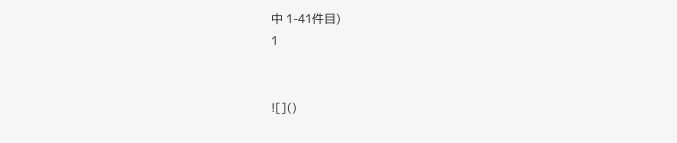中 1-41件目)
1


![]()